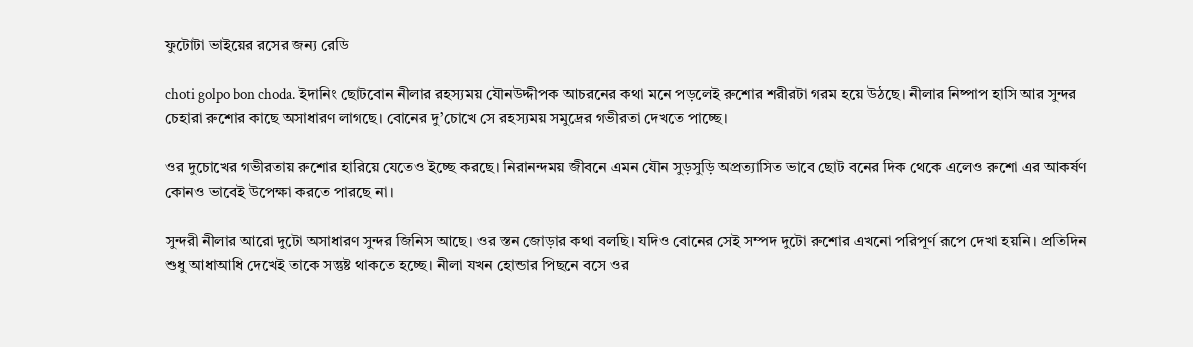ফুটোটা ভাইয়ের রসের জন্য রেডি

choti golpo bon choda. ইদানিং ছোটবোন নীলার রহস্যময় যৌনউদ্দীপক আচরনের কথা মনে পড়লেই রুশোর শরীরটা গরম হয়ে উঠছে। নীলার নিষ্পাপ হাসি আর সুন্দর চেহারা রুশোর কাছে অসাধারণ লাগছে। বোনের দু’চোখে সে রহস্যময় সমুদ্রের গভীরতা দেখতে পাচ্ছে।

ওর দুচোখের গভীরতায় রুশোর হারিয়ে যেতেও ইচ্ছে করছে। নিরানন্দময় জীবনে এমন যৌন সুড়সুড়ি অপ্রত্যাসিত ভাবে ছোট বনের দিক থেকে এলেও রুশো এর আকর্ষণ কোনও ভাবেই উপেক্ষা করতে পারছে না।

সুন্দরী নীলার আরো দুটো অসাধারণ সুন্দর জিনিস আছে। ওর স্তন জোড়ার কথা বলছি। যদিও বোনের সেই সম্পদ দুটো রুশোর এখনো পরিপূর্ণ রূপে দেখা হয়নি। প্রতিদিন শুধু আধাআধি দেখেই তাকে সন্তুষ্ট থাকতে হচ্ছে। নীলা যখন হোন্ডার পিছনে বসে ওর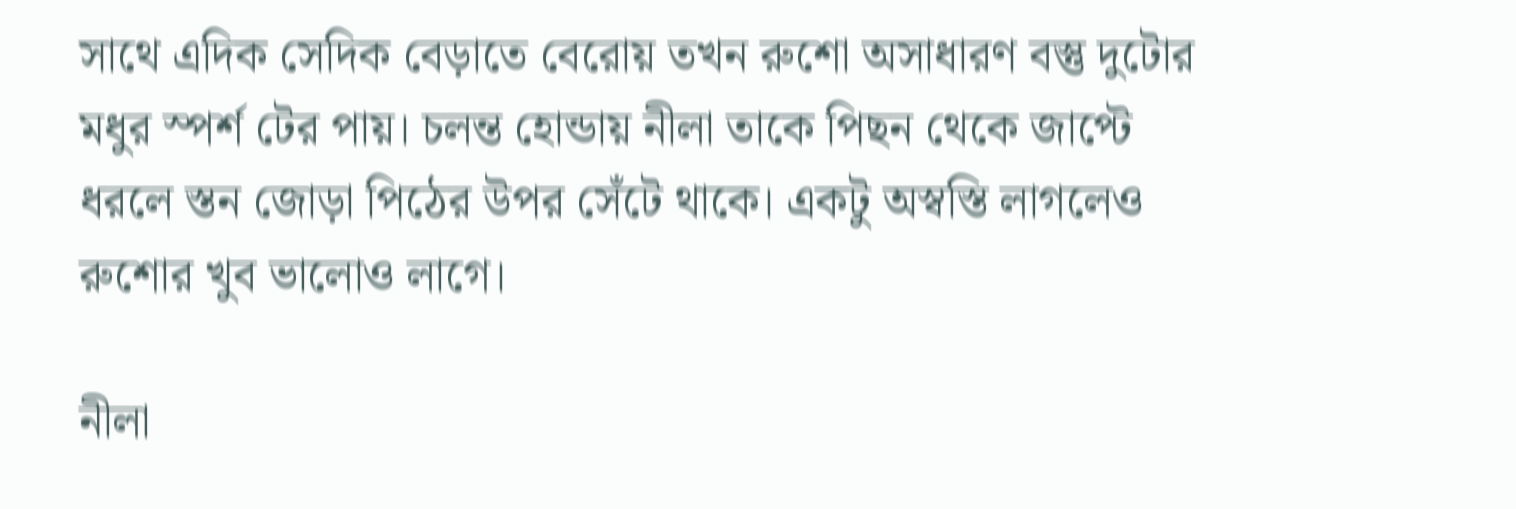সাথে এদিক সেদিক বেড়াতে বেরোয় তখন রুশো অসাধারণ বস্তু দুটোর মধুর স্পর্শ টের পায়। চলন্ত হোন্ডায় নীলা তাকে পিছন থেকে জাপ্টে ধরলে স্তন জোড়া পিঠের উপর সেঁটে থাকে। একটু অস্বস্তি লাগলেও রুশোর খুব ভালোও লাগে।

নীলা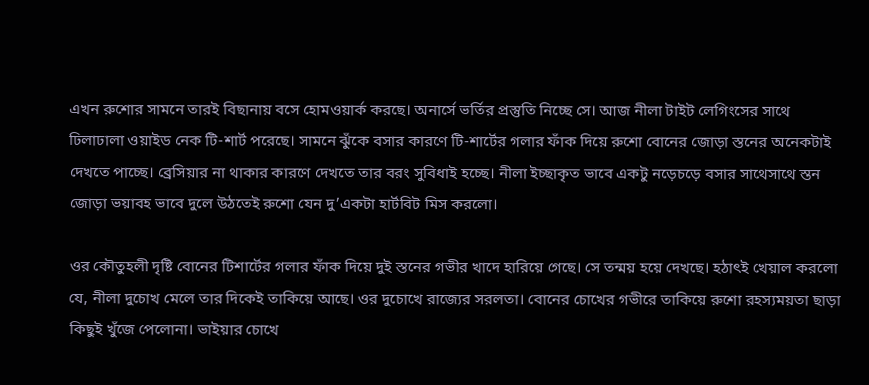এখন রুশোর সামনে তারই বিছানায় বসে হোমওয়ার্ক করছে। অনার্সে ভর্তির প্রস্তুতি নিচ্ছে সে। আজ নীলা টাইট লেগিংসের সাথে ঢিলাঢালা ওয়াইড নেক টি-শার্ট পরেছে। সামনে ঝুঁকে বসার কারণে টি-শার্টের গলার ফাঁক দিয়ে রুশো বোনের জোড়া স্তনের অনেকটাই দেখতে পাচ্ছে। ব্রেসিয়ার না থাকার কারণে দেখতে তার বরং সুবিধাই হচ্ছে। নীলা ইচ্ছাকৃত ভাবে একটু নড়েচড়ে বসার সাথেসাথে স্তন জোড়া ভয়াবহ ভাবে দুলে উঠতেই রুশো যেন দু’একটা হার্টবিট মিস করলো।

ওর কৌতুহলী দৃষ্টি বোনের টিশার্টের গলার ফাঁক দিয়ে দুই স্তনের গভীর খাদে হারিয়ে গেছে। সে তন্ময় হয়ে দেখছে। হঠাৎই খেয়াল করলো যে, নীলা দুচোখ মেলে তার দিকেই তাকিয়ে আছে। ওর দুচোখে রাজ্যের সরলতা। বোনের চোখের গভীরে তাকিয়ে রুশো রহস্যময়তা ছাড়া কিছুই খুঁজে পেলোনা। ভাইয়ার চোখে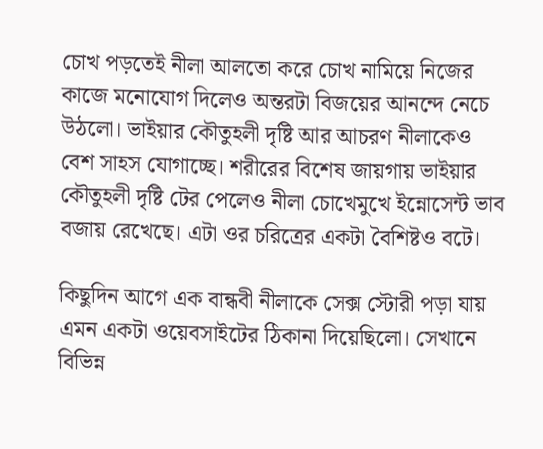চোখ পড়তেই নীলা আলতো করে চোখ নামিয়ে নিজের কাজে মনোযোগ দিলেও অন্তরটা বিজয়ের আনন্দে নেচে উঠলো। ভাইয়ার কৌতুহলী দৃষ্টি আর আচরণ নীলাকেও বেশ সাহস যোগাচ্ছে। শরীরের বিশেষ জায়গায় ভাইয়ার কৌতুহলী দৃষ্টি টের পেলেও নীলা চোখেমুখে ইন্নোসেন্ট ভাব বজায় রেখেছে। এটা ওর চরিত্রের একটা বৈশিষ্টও বটে।

কিছুদিন আগে এক বান্ধবী নীলাকে সেক্স স্টোরী পড়া যায় এমন একটা ওয়েবসাইটের ঠিকানা দিয়েছিলো। সেখানে বিভিন্ন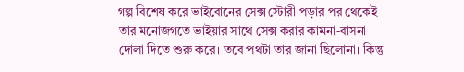গল্প বিশেষ করে ভাইবোনের সেক্স স্টোরী পড়ার পর থেকেই তার মনোজগতে ভাইয়ার সাথে সেক্স করার কামনা-বাসনা দোলা দিতে শুরু করে। তবে পথটা তার জানা ছিলোনা। কিন্তু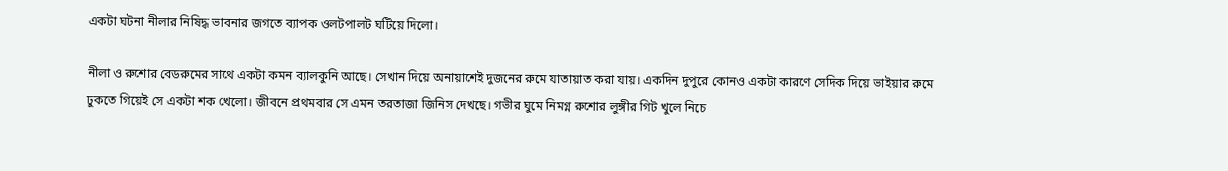একটা ঘটনা নীলার নিষিদ্ধ ভাবনার জগতে ব্যাপক ওলটপালট ঘটিয়ে দিলো।

নীলা ও রুশোর বেডরুমের সাথে একটা কমন ব্যালকুনি আছে। সেখান দিয়ে অনায়াশেই দুজনের রুমে যাতায়াত করা যায়। একদিন দুপুরে কোনও একটা কারণে সেদিক দিয়ে ভাইয়ার রুমে ঢুকতে গিয়েই সে একটা শক খেলো। জীবনে প্রথমবার সে এমন তরতাজা জিনিস দেখছে। গভীর ঘুমে নিমগ্ন রুশোর লুঙ্গীর গিট খুলে নিচে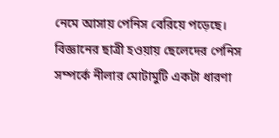নেমে আসায় পেনিস বেরিয়ে পড়েছে। বিজ্ঞানের ছাত্রী হওয়ায় ছেলেদের পেনিস সম্পর্কে নীলার মোটামুটি একটা ধারণা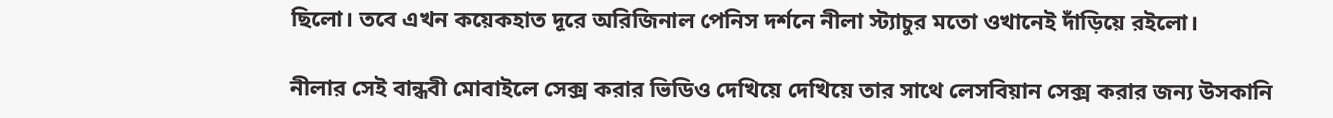ছিলো। তবে এখন কয়েকহাত দূরে অরিজিনাল পেনিস দর্শনে নীলা স্ট্যাচুর মতো ওখানেই দাঁড়িয়ে রইলো।

নীলার সেই বান্ধবী মোবাইলে সেক্স করার ভিডিও দেখিয়ে দেখিয়ে তার সাথে লেসবিয়ান সেক্স করার জন্য উসকানি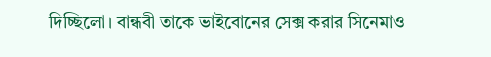দিচ্ছিলো। বান্ধবী তাকে ভাইবোনের সেক্স করার সিনেমাও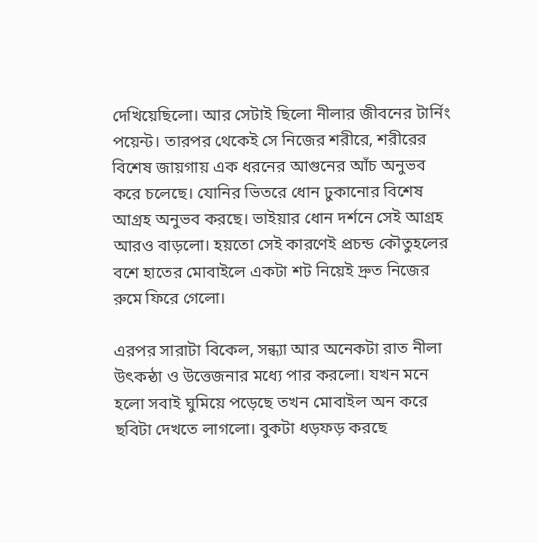দেখিয়েছিলো। আর সেটাই ছিলো নীলার জীবনের টার্নিং পয়েন্ট। তারপর থেকেই সে নিজের শরীরে, শরীরের বিশেষ জায়গায় এক ধরনের আগুনের আঁচ অনুভব করে চলেছে। যোনির ভিতরে ধোন ঢুকানোর বিশেষ আগ্রহ অনুভব করছে। ভাইয়ার ধোন দর্শনে সেই আগ্রহ আরও বাড়লো। হয়তো সেই কারণেই প্রচন্ড কৌতুহলের বশে হাতের মোবাইলে একটা শট নিয়েই দ্রুত নিজের রুমে ফিরে গেলো।

এরপর সারাটা বিকেল, সন্ধ্যা আর অনেকটা রাত নীলা উৎকন্ঠা ও উত্তেজনার মধ্যে পার করলো। যখন মনে হলো সবাই ঘুমিয়ে পড়েছে তখন মোবাইল অন করে ছবিটা দেখতে লাগলো। বুকটা ধড়ফড় করছে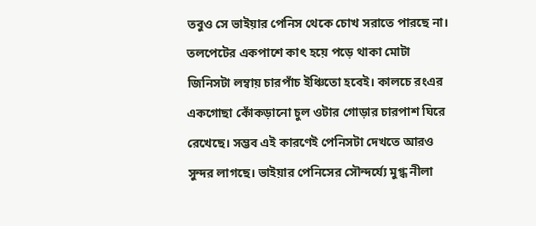তবুও সে ভাইয়ার পেনিস থেকে চোখ সরাতে পারছে না। তলপেটের একপাশে কাৎ হয়ে পড়ে থাকা মোটা জিনিসটা লম্বায় চারপাঁচ ইঞ্চিতো হবেই। কালচে রংএর একগোছা কোঁকড়ানো চুল ওটার গোড়ার চারপাশ ঘিরে রেখেছে। সম্ভব এই কারণেই পেনিসটা দেখতে আরও সুন্দর লাগছে। ভাইয়ার পেনিসের সৌন্দর্য্যে মুগ্ধ নীলা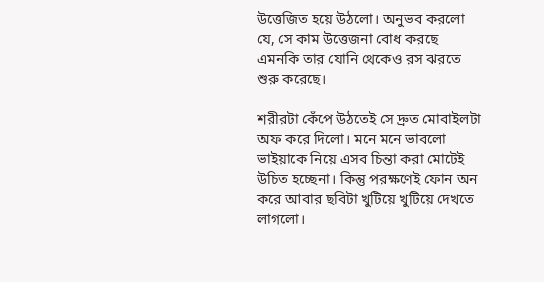উত্তেজিত হয়ে উঠলো। অনুভব করলো যে, সে কাম উত্তেজনা বোধ করছে এমনকি তার যোনি থেকেও রস ঝরতে শুরু করেছে।

শরীরটা কেঁপে উঠতেই সে দ্রুত মোবাইলটা অফ করে দিলো। মনে মনে ভাবলো ভাইয়াকে নিয়ে এসব চিন্তা করা মোটেই উচিত হচ্ছেনা। কিন্তু পরক্ষণেই ফোন অন করে আবার ছবিটা খুটিয়ে খুটিয়ে দেখতে লাগলো।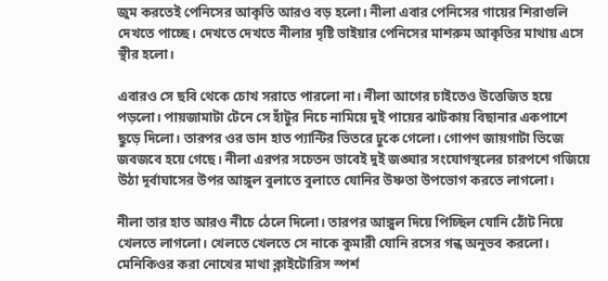জুম করতেই পেনিসের আকৃতি আরও বড় হলো। নীলা এবার পেনিসের গায়ের শিরাগুলি দেখতে পাচ্ছে। দেখতে দেখতে নীলার দৃষ্টি ভাইয়ার পেনিসের মাশরুম আকৃতির মাথায় এসে স্থীর হলো।

এবারও সে ছবি থেকে চোখ সরাতে পারলো না। নীলা আগের চাইতেও উত্তেজিত হয়ে পড়লো। পায়জামাটা টেনে সে হাঁটুর নিচে নামিয়ে দুই পায়ের ঝাটকায় বিছানার একপাশে ছুড়ে দিলো। তারপর ওর ডান হাত প্যান্টির ভিতরে ঢুকে গেলো। গোপণ জায়গাটা ভিজে জবজবে হয়ে গেছে। নীলা এরপর সচেতন ভাবেই দুই জঙ্ঘার সংযোগস্থলের চারপশে গজিয়ে উঠা দূর্বাঘাসের উপর আঙ্গুল বুলাতে বুলাতে যোনির উষ্ণতা উপভোগ করতে লাগলো।

নীলা তার হাত আরও নীচে ঠেলে দিলো। তারপর আঙ্গুল দিয়ে পিচ্ছিল যোনি ঠোঁট নিয়ে খেলতে লাগলো। খেলতে খেলতে সে নাকে কুমারী যোনি রসের গন্ধ অনুভব করলো। মেনিকিওর করা নোখের মাথা ক্লাইটোরিস স্পর্শ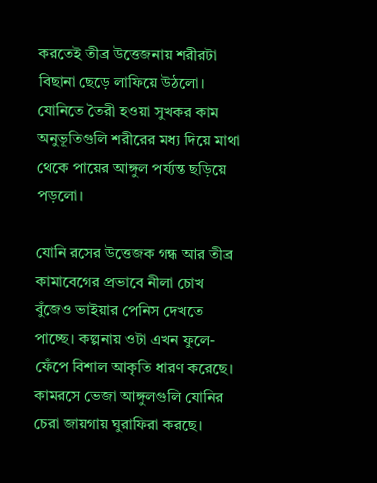করতেই তীব্র উত্তেজনায় শরীরটা বিছানা ছেড়ে লাফিয়ে উঠলো। যোনিতে তৈরী হওয়া সুখকর কাম অনুভূতিগুলি শরীরের মধ্য দিয়ে মাথা থেকে পায়ের আঙ্গুল পর্য্যন্ত ছড়িয়ে পড়লো।

যোনি রসের উত্তেজক গন্ধ আর তীব্র কামাবেগের প্রভাবে নীলা চোখ বুঁজেও ভাইয়ার পেনিস দেখতে পাচ্ছে। কল্পনায় ওটা এখন ফুলে-ফেঁপে বিশাল আকৃতি ধারণ করেছে। কামরসে ভেজা আঙ্গুলগুলি যোনির চেরা জায়গায় ঘুরাফিরা করছে।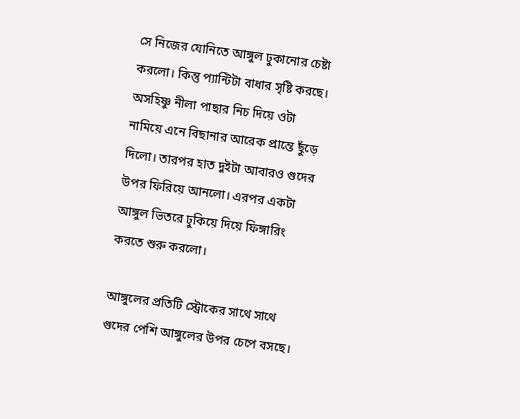সে নিজের যোনিতে আঙ্গুল ঢুকানোর চেষ্টা করলো। কিন্তু প্যান্টিটা বাধার সৃষ্টি করছে। অসহিষ্ণু নীলা পাছার নিচ দিয়ে ওটা নামিয়ে এনে বিছানার আরেক প্রান্তে ছুঁড়ে দিলো। তারপর হাত দুইটা আবারও গুদের উপর ফিরিয়ে আনলো। এরপর একটা আঙ্গুল ভিতরে ঢুকিয়ে দিয়ে ফিঙ্গারিং করতে শুরু করলো।

আঙ্গুলের প্রতিটি স্ট্রোকের সাথে সাথে গুদের পেশি আঙ্গুলের উপর চেপে বসছে।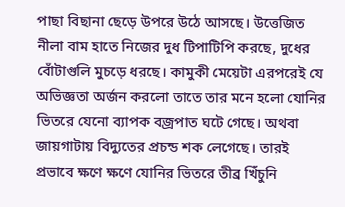পাছা বিছানা ছেড়ে উপরে উঠে আসছে। উত্তেজিত নীলা বাম হাতে নিজের দুধ টিপাটিপি করছে, দুধের বোঁটাগুলি মুচড়ে ধরছে। কামুকী মেয়েটা এরপরেই যে অভিজ্ঞতা অর্জন করলো তাতে তার মনে হলো যোনির ভিতরে যেনো ব্যাপক বজ্রপাত ঘটে গেছে। অথবা জায়গাটায় বিদ্যুতের প্রচন্ড শক লেগেছে। তারই প্রভাবে ক্ষণে ক্ষণে যোনির ভিতরে তীব্র খিঁচুনি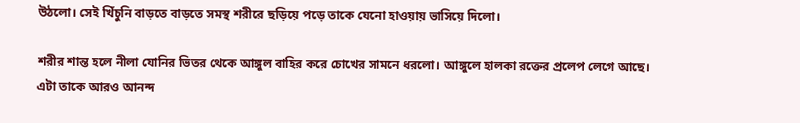উঠলো। সেই খিঁচুনি বাড়তে বাড়তে সমস্থ শরীরে ছড়িয়ে পড়ে তাকে যেনো হাওয়ায় ভাসিয়ে দিলো।

শরীর শান্ত হলে নীলা যোনির ভিতর থেকে আঙ্গুল বাহির করে চোখের সামনে ধরলো। আঙ্গুলে হালকা রক্তের প্রলেপ লেগে আছে। এটা তাকে আরও আনন্দ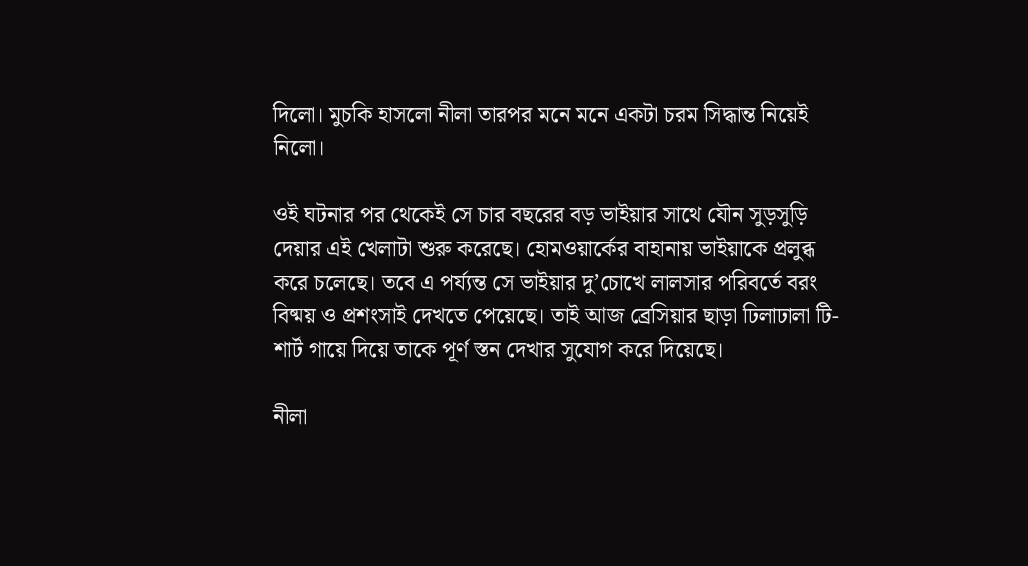দিলো। মুচকি হাসলো নীলা তারপর মনে মনে একটা চরম সিদ্ধান্ত নিয়েই নিলো।

ওই ঘটনার পর থেকেই সে চার বছরের বড় ভাইয়ার সাথে যৌন সুড়সুড়ি দেয়ার এই খেলাটা শুরু করেছে। হোমওয়ার্কের বাহানায় ভাইয়াকে প্রলুব্ধ করে চলেছে। তবে এ পর্য্যন্ত সে ভাইয়ার দু’চোখে লালসার পরিবর্তে বরং বিষ্ময় ও প্রশংসাই দেখতে পেয়েছে। তাই আজ ব্রেসিয়ার ছাড়া ঢিলাঢালা টি-শার্ট গায়ে দিয়ে তাকে পূর্ণ স্তন দেখার সুযোগ করে দিয়েছে।

নীলা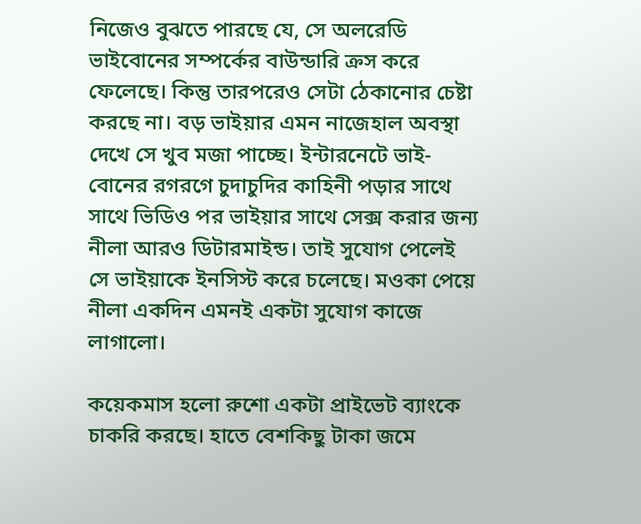নিজেও বুঝতে পারছে যে, সে অলরেডি ভাইবোনের সম্পর্কের বাউন্ডারি ক্রস করে ফেলেছে। কিন্তু তারপরেও সেটা ঠেকানোর চেষ্টা করছে না। বড় ভাইয়ার এমন নাজেহাল অবস্থা দেখে সে খুব মজা পাচ্ছে। ইন্টারনেটে ভাই-বোনের রগরগে চুদাচুদির কাহিনী পড়ার সাথে সাথে ভিডিও পর ভাইয়ার সাথে সেক্স করার জন্য নীলা আরও ডিটারমাইন্ড। তাই সুযোগ পেলেই সে ভাইয়াকে ইনসিস্ট করে চলেছে। মওকা পেয়ে নীলা একদিন এমনই একটা সুযোগ কাজে লাগালো।

কয়েকমাস হলো রুশো একটা প্রাইভেট ব্যাংকে চাকরি করছে। হাতে বেশকিছু টাকা জমে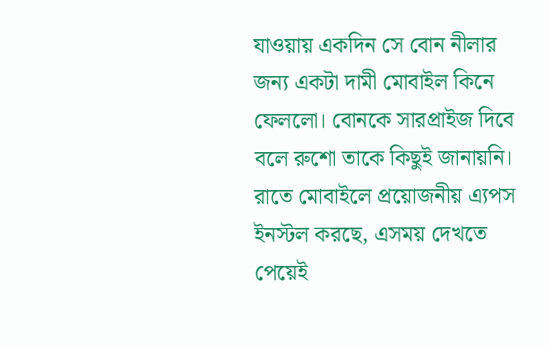যাওয়ায় একদিন সে বোন নীলার জন্য একটা দামী মোবাইল কিনে ফেললো। বোনকে সারপ্রাইজ দিবে বলে রুশো তাকে কিছুই জানায়নি। রাতে মোবাইলে প্রয়োজনীয় এ্যপস ইনস্টল করছে, এসময় দেখতে পেয়েই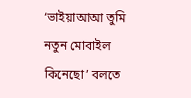‘ভাইয়াআআ তুমি নতুন মোবাইল কিনেছো’ বলতে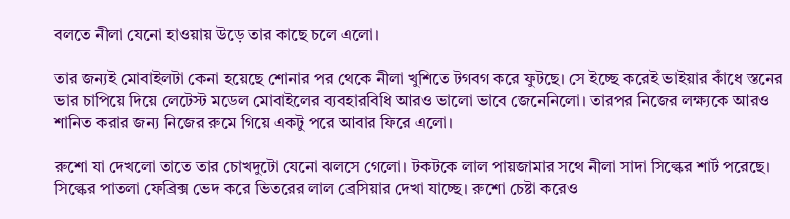বলতে নীলা যেনো হাওয়ায় উড়ে তার কাছে চলে এলো।

তার জন্যই মোবাইলটা কেনা হয়েছে শোনার পর থেকে নীলা খুশিতে টগবগ করে ফুটছে। সে ইচ্ছে করেই ভাইয়ার কাঁধে স্তনের ভার চাপিয়ে দিয়ে লেটেস্ট মডেল মোবাইলের ব্যবহারবিধি আরও ভালো ভাবে জেনেনিলো। তারপর নিজের লক্ষ্যকে আরও শানিত করার জন্য নিজের রুমে গিয়ে একটু পরে আবার ফিরে এলো।

রুশো যা দেখলো তাতে তার চোখদুটো যেনো ঝলসে গেলো। টকটকে লাল পায়জামার সথে নীলা সাদা সিল্কের শার্ট পরেছে। সিল্কের পাতলা ফেব্রিক্স ভেদ করে ভিতরের লাল ব্রেসিয়ার দেখা যাচ্ছে। রুশো চেষ্টা করেও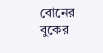বোনের বুকের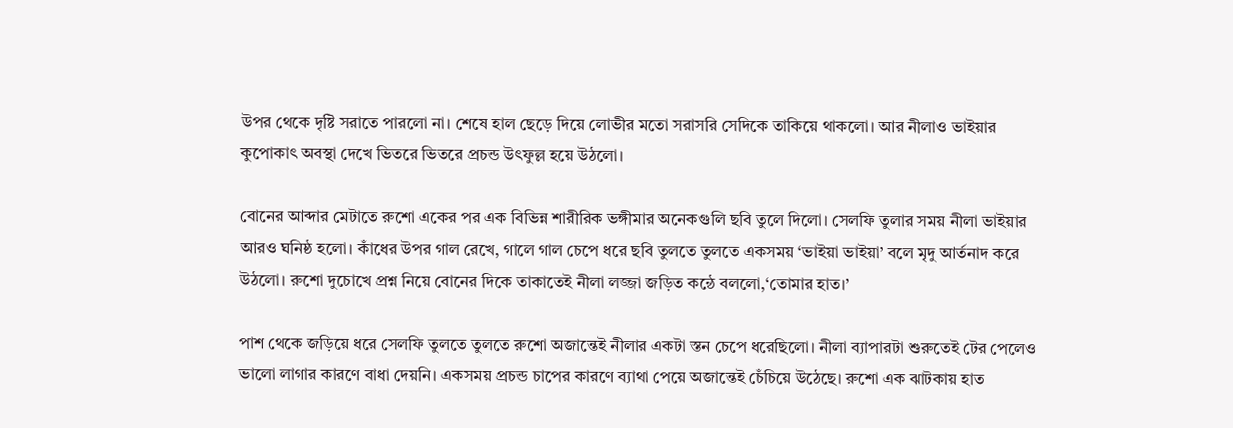উপর থেকে দৃষ্টি সরাতে পারলো না। শেষে হাল ছেড়ে দিয়ে লোভীর মতো সরাসরি সেদিকে তাকিয়ে থাকলো। আর নীলাও ভাইয়ার কুপোকাৎ অবস্থা দেখে ভিতরে ভিতরে প্রচন্ড উৎফুল্ল হয়ে উঠলো।

বোনের আব্দার মেটাতে রুশো একের পর এক বিভিন্ন শারীরিক ভঙ্গীমার অনেকগুলি ছবি তুলে দিলো। সেলফি তুলার সময় নীলা ভাইয়ার আরও ঘনিষ্ঠ হলো। কাঁধের উপর গাল রেখে, গালে গাল চেপে ধরে ছবি তুলতে তুলতে একসময় ‘ভাইয়া ভাইয়া’ বলে মৃদু আর্তনাদ করে উঠলো। রুশো দুচোখে প্রশ্ন নিয়ে বোনের দিকে তাকাতেই নীলা লজ্জা জড়িত কন্ঠে বললো,‘তোমার হাত।’

পাশ থেকে জড়িয়ে ধরে সেলফি তুলতে তুলতে রুশো অজান্তেই নীলার একটা স্তন চেপে ধরেছিলো। নীলা ব্যাপারটা শুরুতেই টের পেলেও ভালো লাগার কারণে বাধা দেয়নি। একসময় প্রচন্ড চাপের কারণে ব্যাথা পেয়ে অজান্তেই চেঁচিয়ে উঠেছে। রুশো এক ঝাটকায় হাত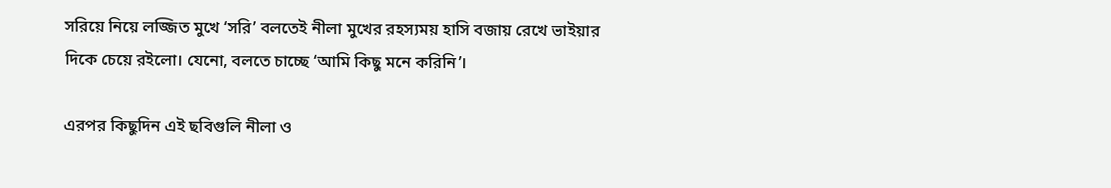সরিয়ে নিয়ে লজ্জিত মুখে ‘সরি’ বলতেই নীলা মুখের রহস্যময় হাসি বজায় রেখে ভাইয়ার দিকে চেয়ে রইলো। যেনো, বলতে চাচ্ছে ‘আমি কিছু মনে করিনি’।

এরপর কিছুদিন এই ছবিগুলি নীলা ও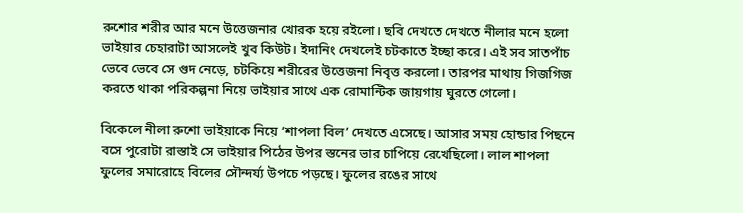রুশোর শরীর আর মনে উত্তেজনার খোরক হয়ে রইলো। ছবি দেখতে দেখতে নীলার মনে হলো ভাইয়ার চেহারাটা আসলেই খুব কিউট। ইদানিং দেখলেই চটকাতে ইচ্ছা করে। এই সব সাতপাঁচ ভেবে ভেবে সে গুদ নেড়ে, চটকিয়ে শরীরের উত্তেজনা নিবৃত্ত করলো। তারপর মাথায় গিজগিজ করতে থাকা পরিকল্পনা নিয়ে ভাইয়ার সাথে এক রোমান্টিক জায়গায় ঘুরতে গেলো।

বিকেলে নীলা রুশো ভাইয়াকে নিয়ে ‘শাপলা বিল’ দেখতে এসেছে। আসার সময় হোন্ডার পিছনে বসে পুরোটা রাস্তাই সে ভাইয়ার পিঠের উপর স্তনের ভার চাপিয়ে রেখেছিলো। লাল শাপলা ফুলের সমারোহে বিলের সৌন্দর্য্য উপচে পড়ছে। ফুলের রঙের সাথে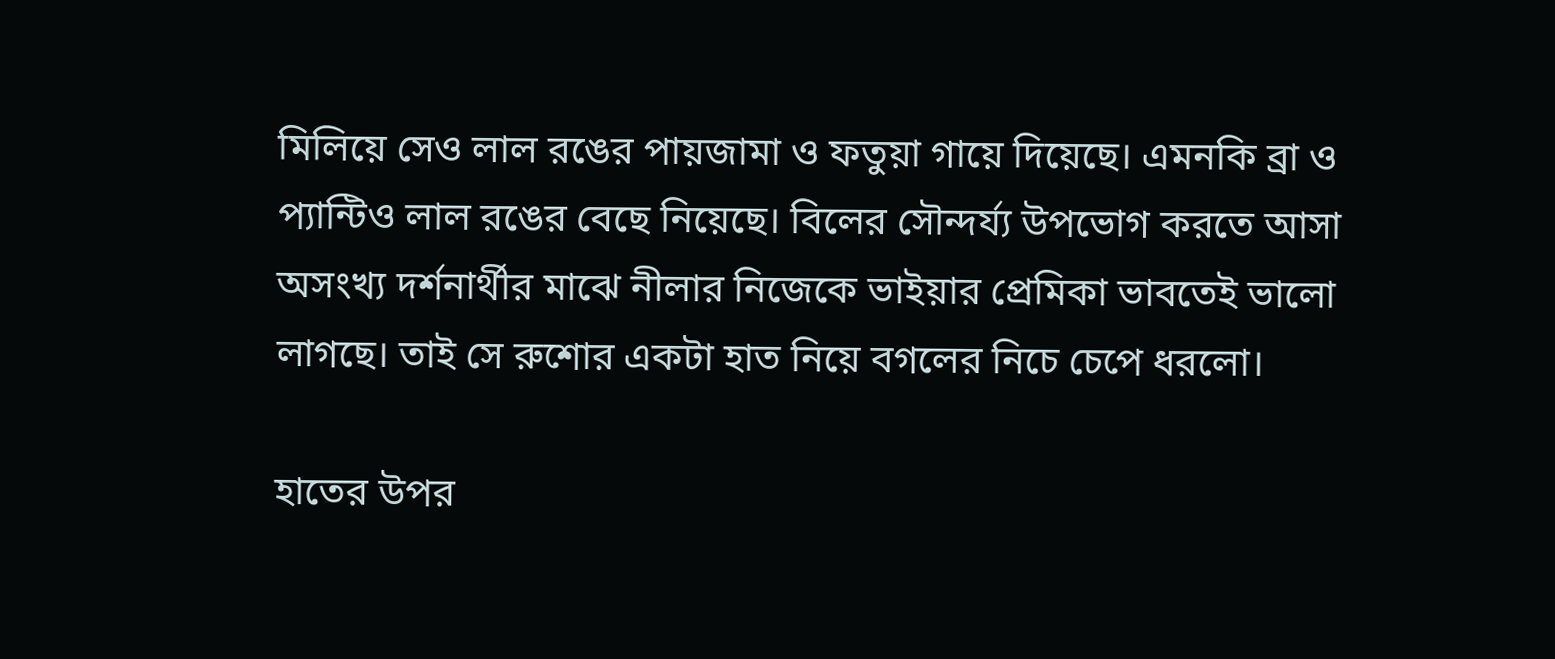মিলিয়ে সেও লাল রঙের পায়জামা ও ফতুয়া গায়ে দিয়েছে। এমনকি ব্রা ও প্যান্টিও লাল রঙের বেছে নিয়েছে। বিলের সৌন্দর্য্য উপভোগ করতে আসা অসংখ্য দর্শনার্থীর মাঝে নীলার নিজেকে ভাইয়ার প্রেমিকা ভাবতেই ভালো লাগছে। তাই সে রুশোর একটা হাত নিয়ে বগলের নিচে চেপে ধরলো।

হাতের উপর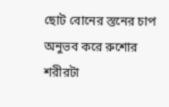ছোট বোনের স্তনের চাপ অনুভব করে রুশোর শরীরটা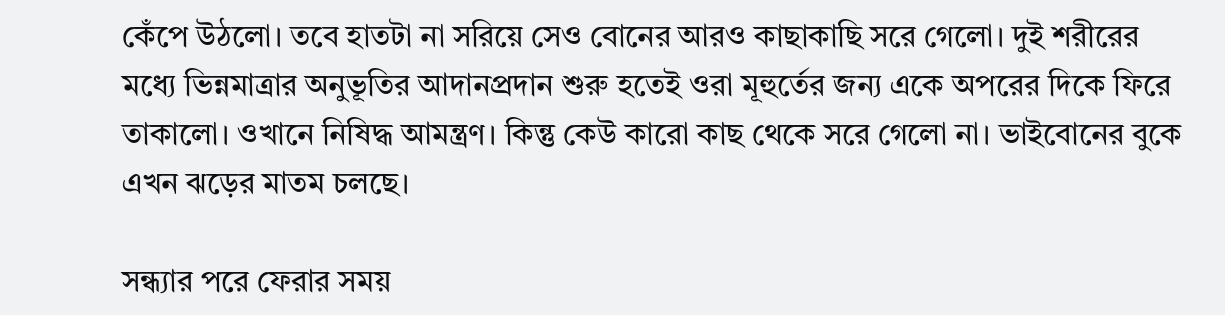কেঁপে উঠলো। তবে হাতটা না সরিয়ে সেও বোনের আরও কাছাকাছি সরে গেলো। দুই শরীরের মধ্যে ভিন্নমাত্রার অনুভূতির আদানপ্রদান শুরু হতেই ওরা মূহুর্তের জন্য একে অপরের দিকে ফিরে তাকালো। ওখানে নিষিদ্ধ আমন্ত্রণ। কিন্তু কেউ কারো কাছ থেকে সরে গেলো না। ভাইবোনের বুকে এখন ঝড়ের মাতম চলছে।

সন্ধ্যার পরে ফেরার সময়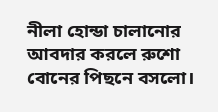নীলা হোন্ডা চালানোর আবদার করলে রুশো বোনের পিছনে বসলো।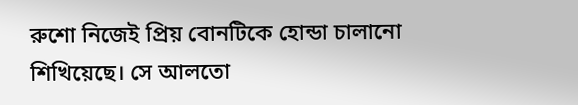রুশো নিজেই প্রিয় বোনটিকে হোন্ডা চালানো শিখিয়েছে। সে আলতো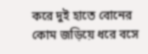করে দুই হাতে বোনের কোম জড়িয়ে ধরে বসে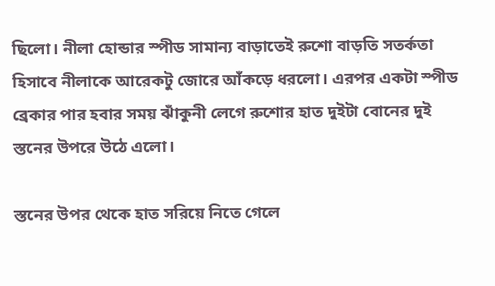ছিলো। নীলা হোন্ডার স্পীড সামান্য বাড়াতেই রুশো বাড়তি সতর্কতা হিসাবে নীলাকে আরেকটু জোরে আঁকড়ে ধরলো। এরপর একটা স্পীড ব্রেকার পার হবার সময় ঝাঁকুনী লেগে রুশোর হাত দুইটা বোনের দুই স্তনের উপরে উঠে এলো।

স্তনের উপর থেকে হাত সরিয়ে নিতে গেলে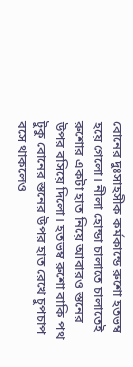বোনের দুঃসাহসীক কর্মকান্ডে রুশো হতভম্ব হয়ে গেলো। নীলা হোন্ডা চালাতে চালাতেই রুশোর একটা হাত নিয়ে আবারও স্তনের উপর বসিয়ে দিলো। হতভম্ব রুশো বাকি পথ টুকু বোনের স্তনের উপর হাত রেখে চুপচাপ বসে থাকলেও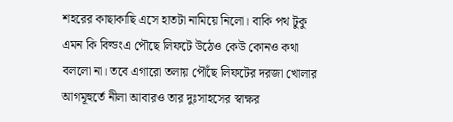শহরের কাছাকাছি এসে হাতটা নামিয়ে নিলো। বাকি পথ টুকু এমন কি বিল্ডংএ পৌছে লিফটে উঠেও কেউ কোনও কথা বললো না। তবে এগারো তলায় পৌঁছে লিফটের দরজা খোলার আগমূহুর্তে নীলা আবারও তার দুঃসাহসের স্বাক্ষর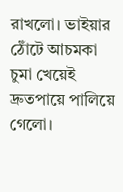রাখলো। ভাইয়ার ঠোঁটে আচমকা চুমা খেয়েই দ্রুতপায়ে পালিয়ে গেলো।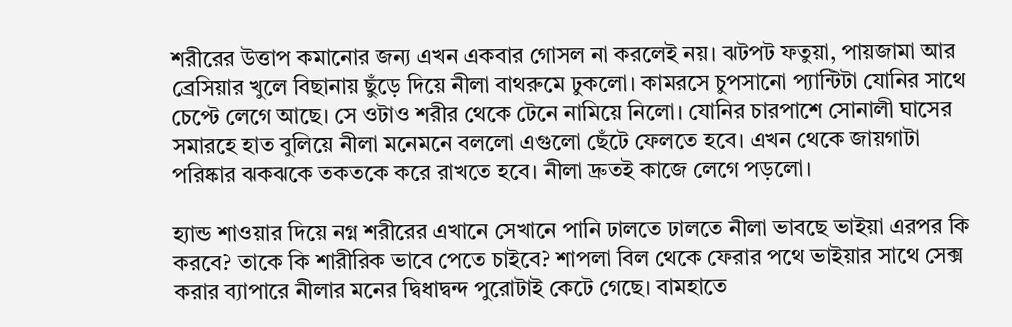শরীরের উত্তাপ কমানোর জন্য এখন একবার গোসল না করলেই নয়। ঝটপট ফতুয়া, পায়জামা আর ব্রেসিয়ার খুলে বিছানায় ছুঁড়ে দিয়ে নীলা বাথরুমে ঢুকলো। কামরসে চুপসানো প্যান্টিটা যোনির সাথে চেপ্টে লেগে আছে। সে ওটাও শরীর থেকে টেনে নামিয়ে নিলো। যোনির চারপাশে সোনালী ঘাসের সমারহে হাত বুলিয়ে নীলা মনেমনে বললো এগুলো ছেঁটে ফেলতে হবে। এখন থেকে জায়গাটা পরিষ্কার ঝকঝকে তকতকে করে রাখতে হবে। নীলা দ্রুতই কাজে লেগে পড়লো।

হ্যান্ড শাওয়ার দিয়ে নগ্ন শরীরের এখানে সেখানে পানি ঢালতে ঢালতে নীলা ভাবছে ভাইয়া এরপর কি করবে? তাকে কি শারীরিক ভাবে পেতে চাইবে? শাপলা বিল থেকে ফেরার পথে ভাইয়ার সাথে সেক্স করার ব্যাপারে নীলার মনের দ্বিধাদ্বন্দ পুরোটাই কেটে গেছে। বামহাতে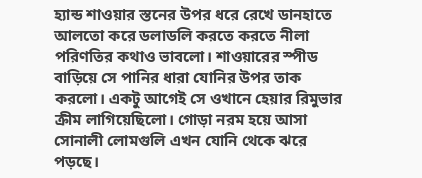হ্যান্ড শাওয়ার স্তনের উপর ধরে রেখে ডানহাতে আলতো করে ডলাডলি করতে করতে নীলা পরিণতির কথাও ভাবলো। শাওয়ারের স্পীড বাড়িয়ে সে পানির ধারা যোনির উপর তাক করলো। একটু আগেই সে ওখানে হেয়ার রিমুভার ক্রীম লাগিয়েছিলো। গোড়া নরম হয়ে আসা সোনালী লোমগুলি এখন যোনি থেকে ঝরে পড়ছে।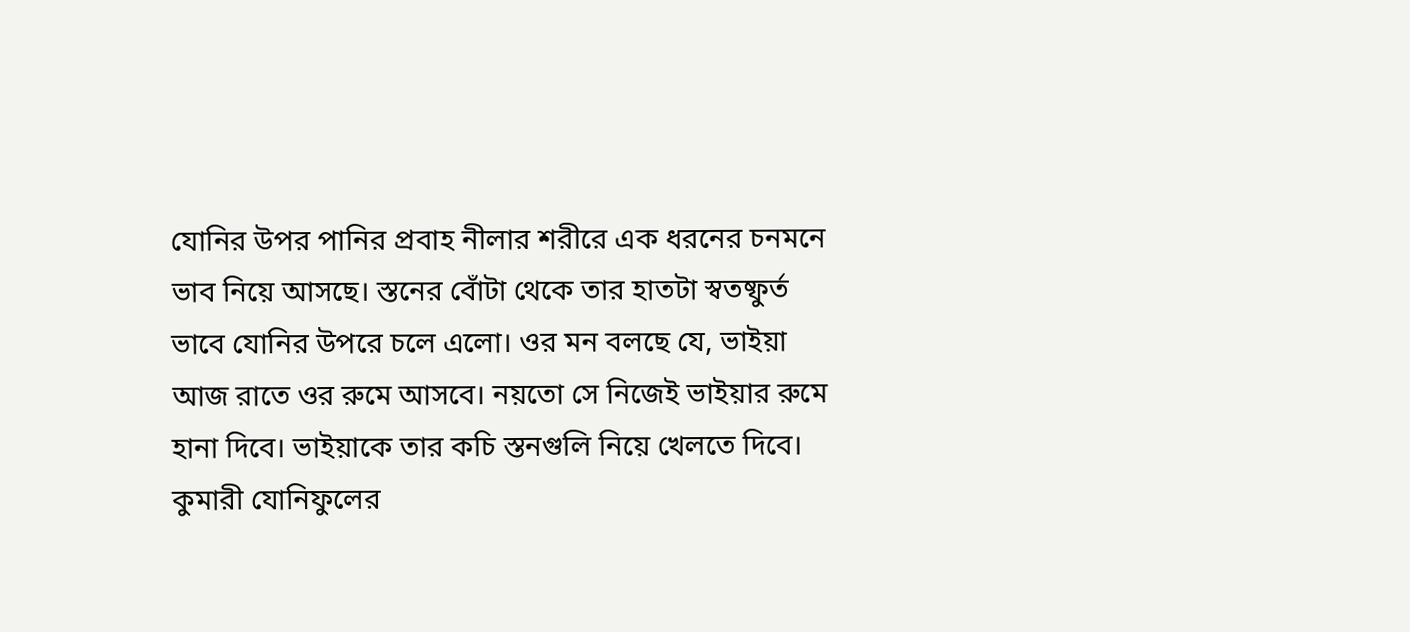যোনির উপর পানির প্রবাহ নীলার শরীরে এক ধরনের চনমনে ভাব নিয়ে আসছে। স্তনের বোঁটা থেকে তার হাতটা স্বতষ্ফুর্ত ভাবে যোনির উপরে চলে এলো। ওর মন বলছে যে, ভাইয়া আজ রাতে ওর রুমে আসবে। নয়তো সে নিজেই ভাইয়ার রুমে হানা দিবে। ভাইয়াকে তার কচি স্তনগুলি নিয়ে খেলতে দিবে। কুমারী যোনিফুলের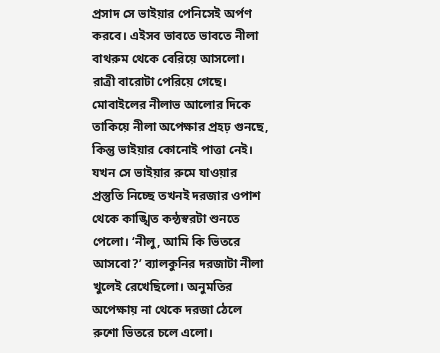প্রসাদ সে ভাইয়ার পেনিসেই অর্পণ করবে। এইসব ভাবতে ভাবতে নীলা বাথরুম থেকে বেরিয়ে আসলো। রাত্রী বারোটা পেরিয়ে গেছে। মোবাইলের নীলাভ আলোর দিকে তাকিয়ে নীলা অপেক্ষার প্রহঢ় গুনছে, কিন্তু ভাইয়ার কোনোই পাত্তা নেই। যখন সে ভাইয়ার রুমে যাওয়ার প্রস্তুতি নিচ্ছে তখনই দরজার ওপাশ থেকে কাঙ্খিত কন্ঠস্বরটা শুনতে পেলো। ‘নীলু, আমি কি ভিতরে আসবো?’ ব্যালকুনির দরজাটা নীলা খুলেই রেখেছিলো। অনুমতির অপেক্ষায় না থেকে দরজা ঠেলে রুশো ভিতরে চলে এলো।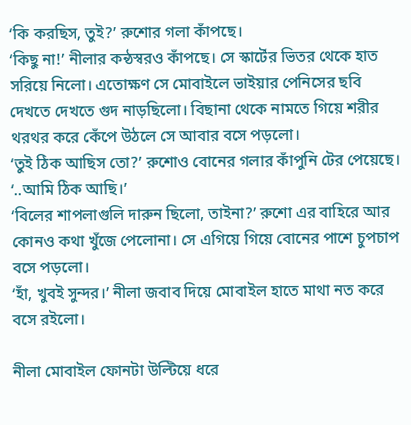‘কি করছিস, তুই?’ রুশোর গলা কাঁপছে।
‘কিছু না!’ নীলার কন্ঠস্বরও কাঁপছে। সে স্কার্টের ভিতর থেকে হাত সরিয়ে নিলো। এতোক্ষণ সে মোবাইলে ভাইয়ার পেনিসের ছবি দেখতে দেখতে গুদ নাড়ছিলো। বিছানা থেকে নামতে গিয়ে শরীর থরথর করে কেঁপে উঠলে সে আবার বসে পড়লো।
‘তুই ঠিক আছিস তো?’ রুশোও বোনের গলার কাঁপুনি টের পেয়েছে।
‘..আমি ঠিক আছি।’
‘বিলের শাপলাগুলি দারুন ছিলো, তাইনা?’ রুশো এর বাহিরে আর কোনও কথা খুঁজে পেলোনা। সে এগিয়ে গিয়ে বোনের পাশে চুপচাপ বসে পড়লো।
‘হাঁ, খুবই সুন্দর।’ নীলা জবাব দিয়ে মোবাইল হাতে মাথা নত করে বসে রইলো।

নীলা মোবাইল ফোনটা উল্টিয়ে ধরে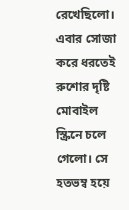রেখেছিলো। এবার সোজা করে ধরতেই রুশোর দৃষ্টি মোবাইল স্ক্রিনে চলে গেলো। সে হতভম্ব হয়ে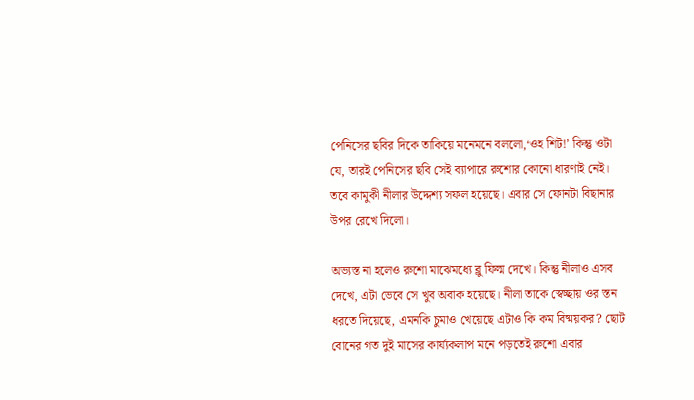পেনিসের ছবির দিকে তাকিয়ে মনেমনে বললো,‘ওহ শিট!’ কিন্তু ওটা যে, তারই পেনিসের ছবি সেই ব্যাপারে রুশোর কোনো ধারণাই নেই। তবে কামুকী নীলার উদ্দেশ্য সফল হয়েছে। এবার সে ফোনটা বিছানার উপর রেখে দিলো।

অভ্যস্ত না হলেও রুশো মাঝেমধ্যে ব্লু ফিল্ম দেখে। কিন্তু নীলাও এসব দেখে, এটা ভেবে সে খুব অবাক হয়েছে। নীলা তাকে স্বেচ্ছায় ওর স্তন ধরতে দিয়েছে, এমনকি চুমাও খেয়েছে এটাও কি কম বিষ্ময়কর? ছোট বোনের গত দুই মাসের কার্য্যকলাপ মনে পড়তেই রুশো এবার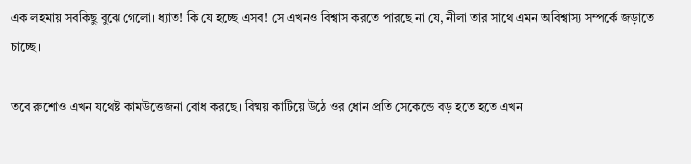এক লহমায় সবকিছু বুঝে গেলো। ধ্যাত! কি যে হচ্ছে এসব! সে এখনও বিশ্বাস করতে পারছে না যে, নীলা তার সাথে এমন অবিশ্বাস্য সম্পর্কে জড়াতে চাচ্ছে।

তবে রুশোও এখন যথেষ্ট কামউত্তেজনা বোধ করছে। বিষ্ময় কাটিয়ে উঠে ওর ধোন প্রতি সেকেন্ডে বড় হতে হতে এখন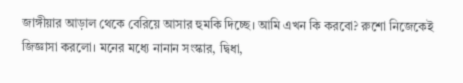জাঙ্গীয়ার আড়াল থেকে বেরিয়ে আসার হুমকি দিচ্ছে। আমি এখন কি করবো? রুশো নিজেকেই জিজ্ঞাসা করলো। মনের মধ্যে নানান সংস্কার, দ্বিধা,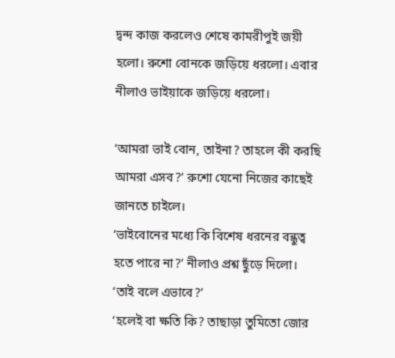দ্বন্দ কাজ করলেও শেষে কামরীপুই জয়ী হলো। রুশো বোনকে জড়িয়ে ধরলো। এবার নীলাও ভাইয়াকে জড়িয়ে ধরলো।

‘আমরা ভাই বোন, তাইনা? তাহলে কী করছি আমরা এসব?’ রুশো যেনো নিজের কাছেই জানতে চাইলে।
‘ভাইবোনের মধ্যে কি বিশেষ ধরনের বন্ধুত্ব হতে পারে না?’ নীলাও প্রশ্ন ছুঁড়ে দিলো।
‘তাই বলে এভাবে?’
‘হলেই বা ক্ষতি কি? তাছাড়া তুমিতো জোর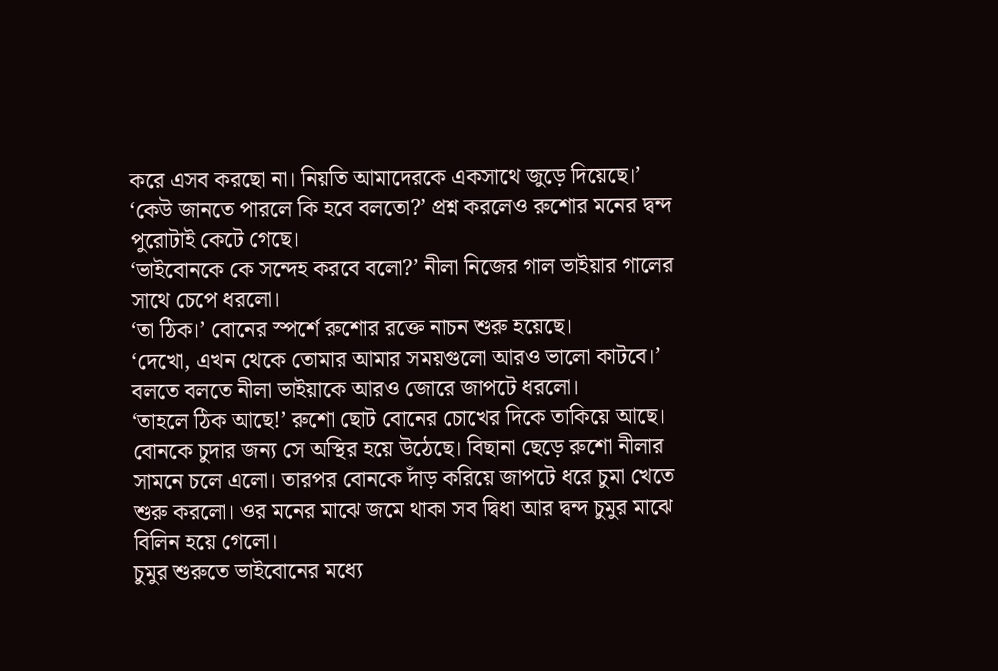করে এসব করছো না। নিয়তি আমাদেরকে একসাথে জুড়ে দিয়েছে।’
‘কেউ জানতে পারলে কি হবে বলতো?’ প্রশ্ন করলেও রুশোর মনের দ্বন্দ পুরোটাই কেটে গেছে।
‘ভাইবোনকে কে সন্দেহ করবে বলো?’ নীলা নিজের গাল ভাইয়ার গালের সাথে চেপে ধরলো।
‘তা ঠিক।’ বোনের স্পর্শে রুশোর রক্তে নাচন শুরু হয়েছে।
‘দেখো, এখন থেকে তোমার আমার সময়গুলো আরও ভালো কাটবে।’ বলতে বলতে নীলা ভাইয়াকে আরও জোরে জাপটে ধরলো।
‘তাহলে ঠিক আছে!’ রুশো ছোট বোনের চোখের দিকে তাকিয়ে আছে। বোনকে চুদার জন্য সে অস্থির হয়ে উঠেছে। বিছানা ছেড়ে রুশো নীলার সামনে চলে এলো। তারপর বোনকে দাঁড় করিয়ে জাপটে ধরে চুমা খেতে শুরু করলো। ওর মনের মাঝে জমে থাকা সব দ্বিধা আর দ্বন্দ চুমুর মাঝে বিলিন হয়ে গেলো।
চুমুর শুরুতে ভাইবোনের মধ্যে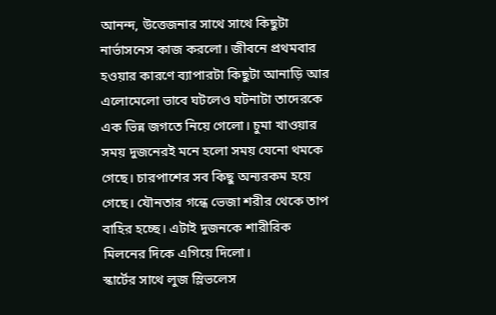আনন্দ, উত্তেজনার সাথে সাথে কিছুটা নার্ভাসনেস কাজ করলো। জীবনে প্রথমবার হওয়ার কারণে ব্যাপারটা কিছুটা আনাড়ি আর এলোমেলো ভাবে ঘটলেও ঘটনাটা তাদেরকে এক ভিন্ন জগতে নিয়ে গেলো। চুমা খাওয়ার সময় দুজনেরই মনে হলো সময় যেনো থমকে গেছে। চারপাশের সব কিছু অন্যরকম হয়ে গেছে। যৌনতার গন্ধে ভেজা শরীর থেকে তাপ বাহির হচ্ছে। এটাই দুজনকে শারীরিক মিলনের দিকে এগিয়ে দিলো।
স্কার্টের সাথে লুজ স্লিভলেস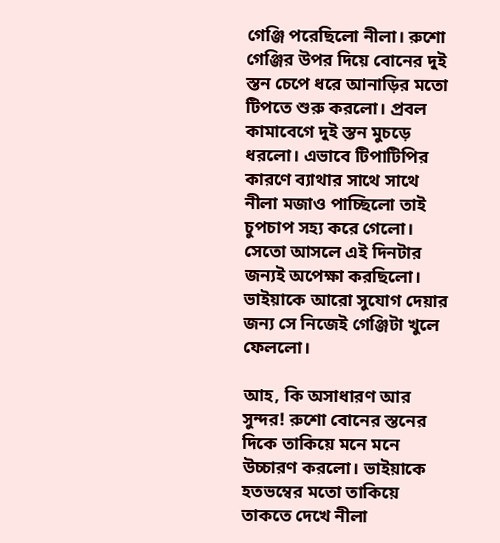গেঞ্জি পরেছিলো নীলা। রুশো গেঞ্জির উপর দিয়ে বোনের দুই স্তন চেপে ধরে আনাড়ির মতো টিপতে শুরু করলো। প্রবল কামাবেগে দুই স্তন মুচড়ে ধরলো। এভাবে টিপাটিপির কারণে ব্যাথার সাথে সাথে নীলা মজাও পাচ্ছিলো তাই চুপচাপ সহ্য করে গেলো। সেতো আসলে এই দিনটার জন্যই অপেক্ষা করছিলো। ভাইয়াকে আরো সুযোগ দেয়ার জন্য সে নিজেই গেঞ্জিটা খুলে ফেললো।

আহ, কি অসাধারণ আর সুন্দর! রুশো বোনের স্তনের দিকে তাকিয়ে মনে মনে উচ্চারণ করলো। ভাইয়াকে হতভম্বের মতো তাকিয়ে তাকতে দেখে নীলা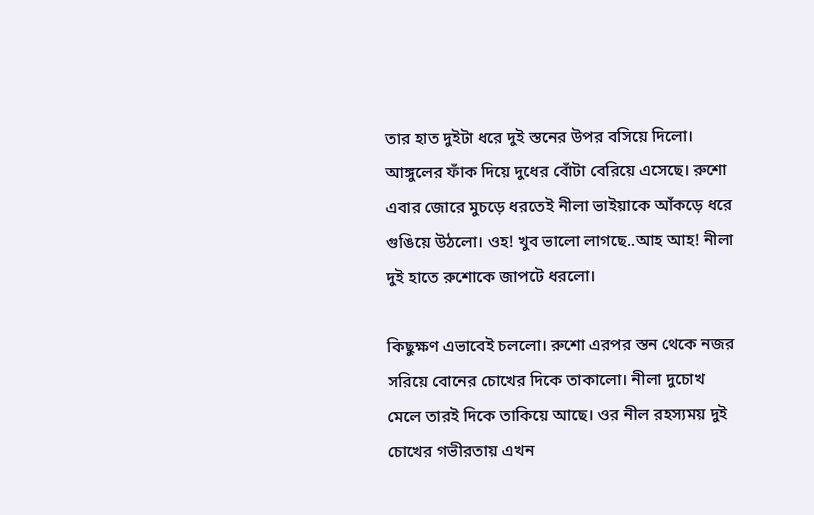তার হাত দুইটা ধরে দুই স্তনের উপর বসিয়ে দিলো। আঙ্গুলের ফাঁক দিয়ে দুধের বোঁটা বেরিয়ে এসেছে। রুশো এবার জোরে মুচড়ে ধরতেই নীলা ভাইয়াকে আঁকড়ে ধরে গুঙিয়ে উঠলো। ওহ! খুব ভালো লাগছে..আহ আহ! নীলা দুই হাতে রুশোকে জাপটে ধরলো।

কিছুক্ষণ এভাবেই চললো। রুশো এরপর স্তন থেকে নজর সরিয়ে বোনের চোখের দিকে তাকালো। নীলা দুচোখ মেলে তারই দিকে তাকিয়ে আছে। ওর নীল রহস্যময় দুই চোখের গভীরতায় এখন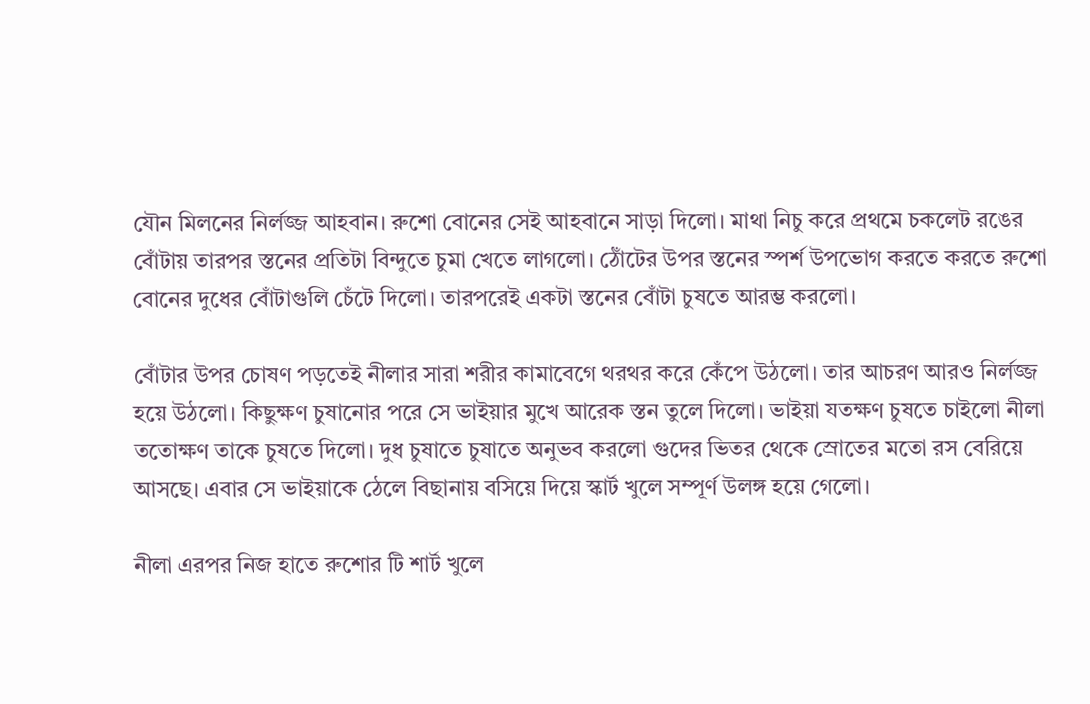যৌন মিলনের নির্লজ্জ আহবান। রুশো বোনের সেই আহবানে সাড়া দিলো। মাথা নিচু করে প্রথমে চকলেট রঙের বোঁটায় তারপর স্তনের প্রতিটা বিন্দুতে চুমা খেতে লাগলো। ঠোঁটের উপর স্তনের স্পর্শ উপভোগ করতে করতে রুশো বোনের দুধের বোঁটাগুলি চেঁটে দিলো। তারপরেই একটা স্তনের বোঁটা চুষতে আরম্ভ করলো।

বোঁটার উপর চোষণ পড়তেই নীলার সারা শরীর কামাবেগে থরথর করে কেঁপে উঠলো। তার আচরণ আরও নির্লজ্জ হয়ে উঠলো। কিছুক্ষণ চুষানোর পরে সে ভাইয়ার মুখে আরেক স্তন তুলে দিলো। ভাইয়া যতক্ষণ চুষতে চাইলো নীলা ততোক্ষণ তাকে চুষতে দিলো। দুধ চুষাতে চুষাতে অনুভব করলো গুদের ভিতর থেকে স্রোতের মতো রস বেরিয়ে আসছে। এবার সে ভাইয়াকে ঠেলে বিছানায় বসিয়ে দিয়ে স্কার্ট খুলে সম্পূর্ণ উলঙ্গ হয়ে গেলো।

নীলা এরপর নিজ হাতে রুশোর টি শার্ট খুলে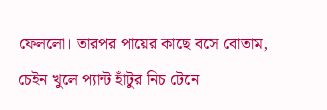ফেললো। তারপর পায়ের কাছে বসে বোতাম, চেইন খুলে প্যান্ট হাঁটুর নিচ টেনে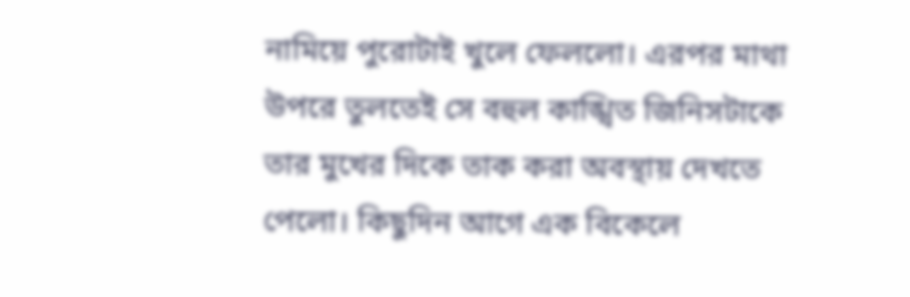নামিয়ে পুরোটাই খুলে ফেললো। এরপর মাথা উপরে তুলতেই সে বহুল কাঙ্খিত জিনিসটাকে তার মুখের দিকে তাক করা অবস্থায় দেখতে পেলো। কিছুদিন আগে এক বিকেলে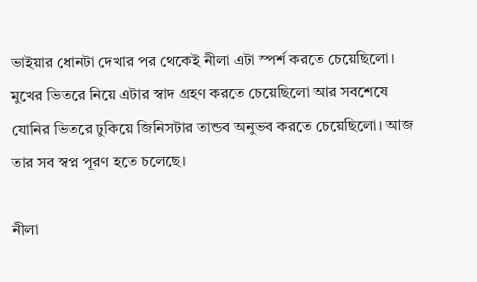ভাইয়ার ধোনটা দেখার পর থেকেই নীলা এটা স্পর্শ করতে চেয়েছিলো। মুখের ভিতরে নিয়ে এটার স্বাদ গ্রহণ করতে চেয়েছিলো আর সবশেষে যোনির ভিতরে ঢুকিয়ে জিনিসটার তান্ডব অনুভব করতে চেয়েছিলো। আজ তার সব স্বপ্ন পূরণ হতে চলেছে।

নীলা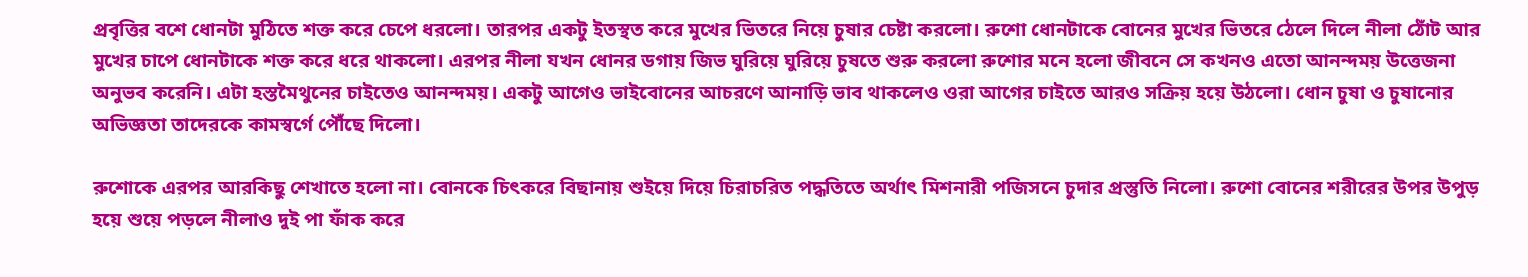প্রবৃত্তির বশে ধোনটা মুঠিতে শক্ত করে চেপে ধরলো। তারপর একটু ইতস্থত করে মুখের ভিতরে নিয়ে চুষার চেষ্টা করলো। রুশো ধোনটাকে বোনের মুখের ভিতরে ঠেলে দিলে নীলা ঠোঁট আর মুখের চাপে ধোনটাকে শক্ত করে ধরে থাকলো। এরপর নীলা যখন ধোনর ডগায় জিভ ঘুরিয়ে ঘুরিয়ে চুষতে শুরু করলো রুশোর মনে হলো জীবনে সে কখনও এতো আনন্দময় উত্তেজনা অনুভব করেনি। এটা হস্তমৈথুনের চাইতেও আনন্দময়। একটু আগেও ভাইবোনের আচরণে আনাড়ি ভাব থাকলেও ওরা আগের চাইতে আরও সক্রিয় হয়ে উঠলো। ধোন চুষা ও চুষানোর অভিজ্ঞতা তাদেরকে কামস্বর্গে পৌঁছে দিলো।

রুশোকে এরপর আরকিছু শেখাতে হলো না। বোনকে চিৎকরে বিছানায় শুইয়ে দিয়ে চিরাচরিত পদ্ধতিতে অর্থাৎ মিশনারী পজিসনে চুদার প্রস্তুতি নিলো। রুশো বোনের শরীরের উপর উপুড় হয়ে শুয়ে পড়লে নীলাও দুই পা ফাঁক করে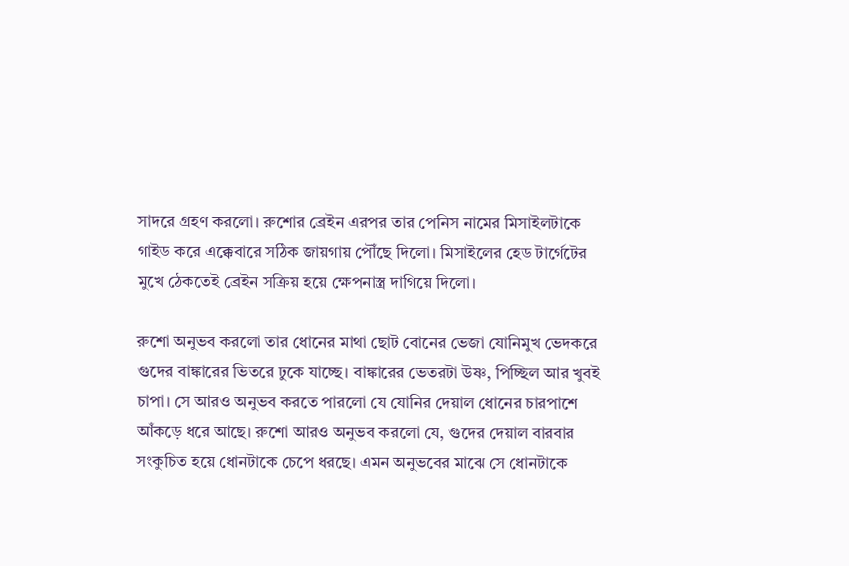সাদরে গ্রহণ করলো। রুশোর ব্রেইন এরপর তার পেনিস নামের মিসাইলটাকে গাইড করে এক্কেবারে সঠিক জায়গায় পৌঁছে দিলো। মিসাইলের হেড টার্গেটের মুখে ঠেকতেই ব্রেইন সক্রিয় হয়ে ক্ষেপনাস্ত্র দাগিয়ে দিলো।

রুশো অনুভব করলো তার ধোনের মাথা ছোট বোনের ভেজা যোনিমুখ ভেদকরে গুদের বাঙ্কারের ভিতরে ঢুকে যাচ্ছে। বাঙ্কারের ভেতরটা উষ্ণ, পিচ্ছিল আর খুবই চাপা। সে আরও অনুভব করতে পারলো যে যোনির দেয়াল ধোনের চারপাশে আঁকড়ে ধরে আছে। রুশো আরও অনুভব করলো যে, গুদের দেয়াল বারবার সংকুচিত হয়ে ধোনটাকে চেপে ধরছে। এমন অনুভবের মাঝে সে ধোনটাকে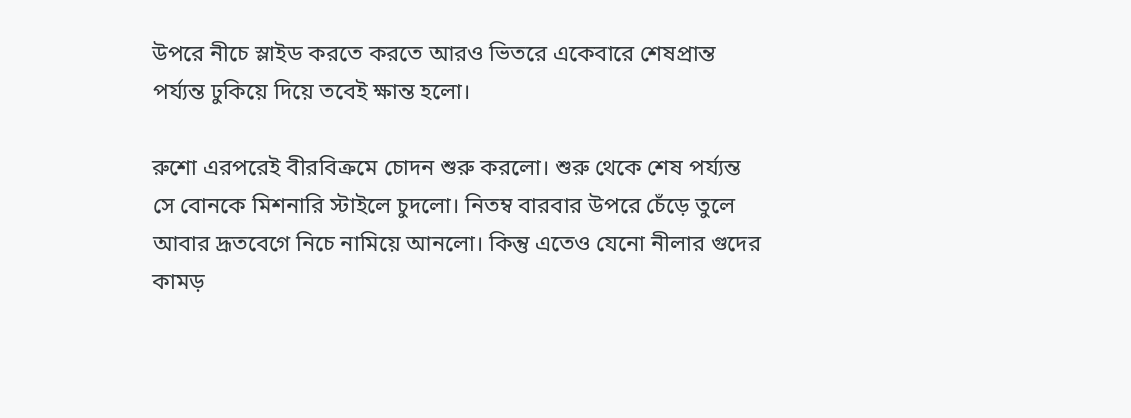উপরে নীচে স্লাইড করতে করতে আরও ভিতরে একেবারে শেষপ্রান্ত পর্য্যন্ত ঢুকিয়ে দিয়ে তবেই ক্ষান্ত হলো।

রুশো এরপরেই বীরবিক্রমে চোদন শুরু করলো। শুরু থেকে শেষ পর্য্যন্ত সে বোনকে মিশনারি স্টাইলে চুদলো। নিতম্ব বারবার উপরে চেঁড়ে তুলে আবার দ্রূতবেগে নিচে নামিয়ে আনলো। কিন্তু এতেও যেনো নীলার গুদের কামড়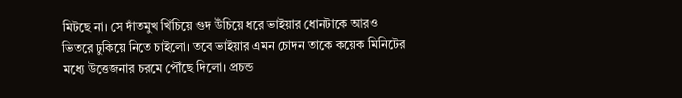মিটছে না। সে দাঁতমুখ খিঁচিয়ে গুদ উঁচিয়ে ধরে ভাইয়ার ধোনটাকে আরও ভিতরে ঢুকিয়ে নিতে চাইলো। তবে ভাইয়ার এমন চোদন তাকে কয়েক মিনিটের মধ্যে উত্তেজনার চরমে পৌঁছে দিলো। প্রচন্ড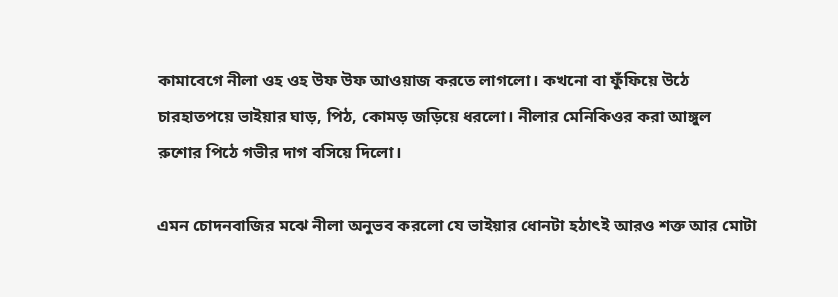কামাবেগে নীলা ওহ ওহ উফ উফ আওয়াজ করতে লাগলো। কখনো বা ফুঁফিয়ে উঠে চারহাতপয়ে ভাইয়ার ঘাড়, পিঠ, কোমড় জড়িয়ে ধরলো। নীলার মেনিকিওর করা আঙ্গুল রুশোর পিঠে গভীর দাগ বসিয়ে দিলো।

এমন চোদনবাজির মঝে নীলা অনুভব করলো যে ভাইয়ার ধোনটা হঠাৎই আরও শক্ত আর মোটা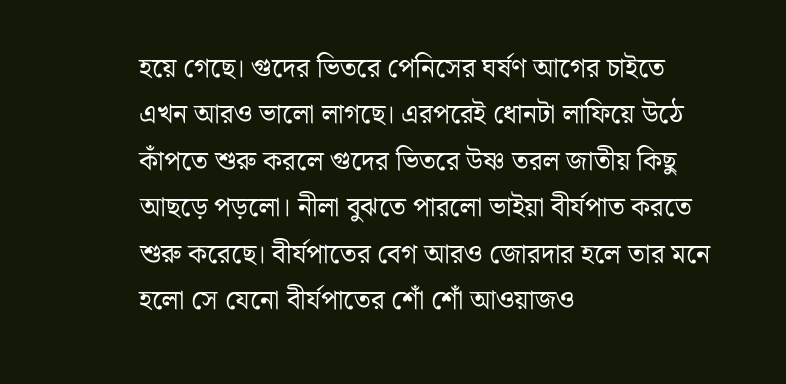হয়ে গেছে। গুদের ভিতরে পেনিসের ঘর্ষণ আগের চাইতে এখন আরও ভালো লাগছে। এরপরেই ধোনটা লাফিয়ে উঠে কাঁপতে শুরু করলে গুদের ভিতরে উষ্ণ তরল জাতীয় কিছু আছড়ে পড়লো। নীলা বুঝতে পারলো ভাইয়া বীর্যপাত করতে শুরু করেছে। বীর্যপাতের বেগ আরও জোরদার হলে তার মনে হলো সে যেনো বীর্যপাতের শোঁ শোঁ আওয়াজও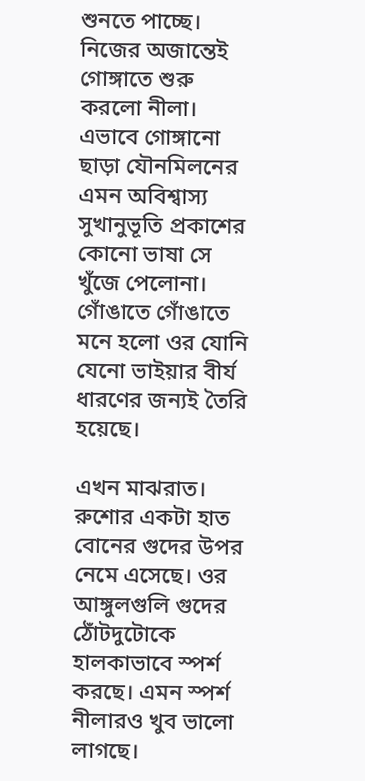শুনতে পাচ্ছে। নিজের অজান্তেই গোঙ্গাতে শুরু করলো নীলা। এভাবে গোঙ্গানো ছাড়া যৌনমিলনের এমন অবিশ্বাস্য সুখানুভূতি প্রকাশের কোনো ভাষা সে খুঁজে পেলোনা। গোঁঙাতে গোঁঙাতে মনে হলো ওর যোনি যেনো ভাইয়ার বীর্য ধারণের জন্যই তৈরি হয়েছে।

এখন মাঝরাত। রুশোর একটা হাত বোনের গুদের উপর নেমে এসেছে। ওর আঙ্গুলগুলি গুদের ঠোঁটদুটোকে হালকাভাবে স্পর্শ করছে। এমন স্পর্শ নীলারও খুব ভালো লাগছে।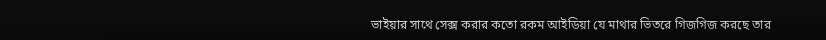ভাইয়ার সাথে সেক্স করার কতো রকম আইডিয়া যে মাথার ভিতরে গিজগিজ করছে তার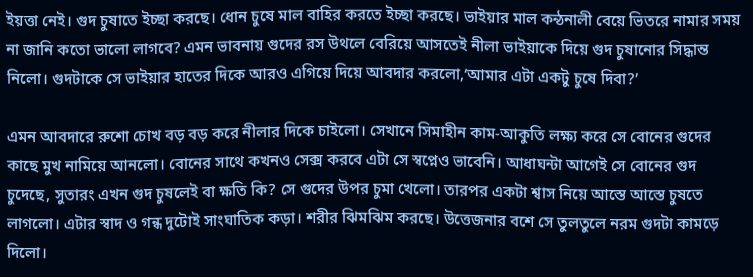ইয়ত্তা নেই। গুদ চুষাতে ইচ্ছা করছে। ধোন চুষে মাল বাহির করতে ইচ্ছা করছে। ভাইয়ার মাল কন্ঠনালী বেয়ে ভিতরে নামার সময় না জানি কতো ভালো লাগবে? এমন ভাবনায় গুদের রস উথলে বেরিয়ে আসতেই নীলা ভাইয়াকে দিয়ে গুদ চুষানোর সিদ্ধান্ত নিলো। গুদটাকে সে ভাইয়ার হাতের দিকে আরও এগিয়ে দিয়ে আবদার করলো,‘আমার এটা একটু চুষে দিবা?’

এমন আবদারে রুশো চোখ বড় বড় করে নীলার দিকে চাইলো। সেখানে সিমাহীন কাম-আকুতি লক্ষ্য করে সে বোনের গুদের কাছে মুখ নামিয়ে আনলো। বোনের সাথে কখনও সেক্স করবে এটা সে স্বপ্নেও ভাবেনি। আধাঘন্টা আগেই সে বোনের গুদ চুদেছে, সুতারং এখন গুদ চুষলেই বা ক্ষতি কি? সে গুদের উপর চুমা খেলো। তারপর একটা শ্বাস নিয়ে আস্তে আস্তে চুষতে লাগলো। এটার স্বাদ ও গন্ধ দুটোই সাংঘাতিক কড়া। শরীর ঝিমঝিম করছে। উত্তেজনার বশে সে তুলতুলে নরম গুদটা কামড়ে দিলো।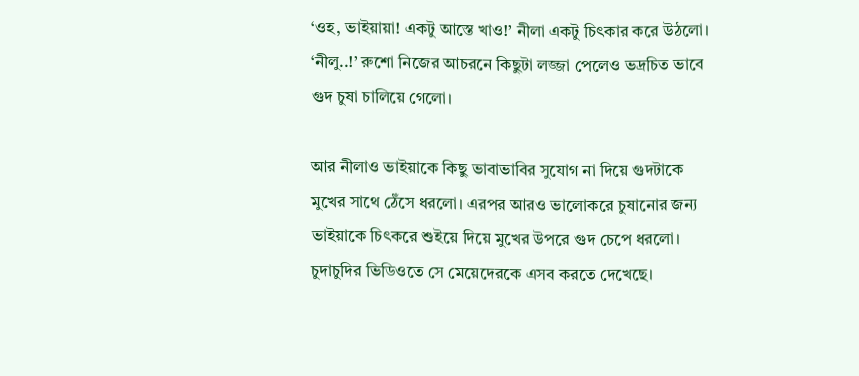‘ওহ, ভাইয়ায়া! একটু আস্তে খাও!’ নীলা একটু চিৎকার করে উঠলো।
‘নীলু..!’ রুশো নিজের আচরনে কিছুটা লজ্জা পেলেও ভদ্রচিত ভাবে গুদ চুষা চালিয়ে গেলো।

আর নীলাও ভাইয়াকে কিছু ভাবাভাবির সুযোগ না দিয়ে গুদটাকে মুখের সাথে ঠেঁসে ধরলো। এরপর আরও ভালোকরে চুষানোর জন্য ভাইয়াকে চিৎকরে শুইয়ে দিয়ে মুখের উপরে গুদ চেপে ধরলো। চুদাচুদির ভিডিওতে সে মেয়েদেরকে এসব করতে দেখেছে।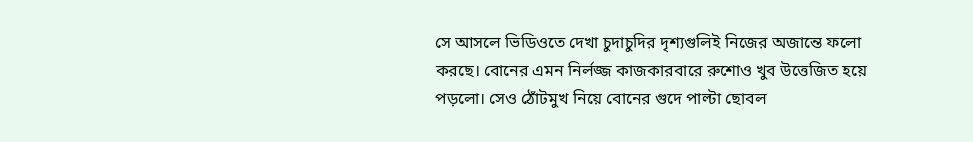সে আসলে ভিডিওতে দেখা চুদাচুদির দৃশ্যগুলিই নিজের অজান্তে ফলো করছে। বোনের এমন নির্লজ্জ কাজকারবারে রুশোও খুব উত্তেজিত হয়ে পড়লো। সেও ঠোঁটমুখ নিয়ে বোনের গুদে পাল্টা ছোবল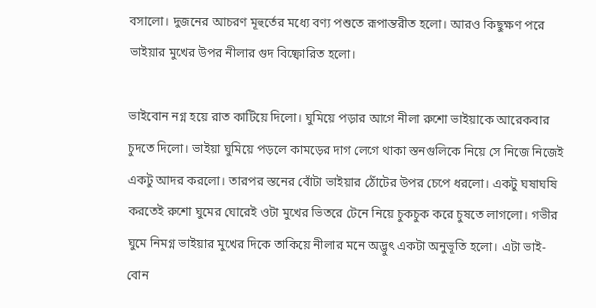বসালো। দুজনের আচরণ মূহুর্তের মধ্যে বণ্য পশুতে রূপান্তরীত হলো। আরও কিছুক্ষণ পরে ভাইয়ার মুখের উপর নীলার গুদ বিষ্ফোরিত হলো।

ভাইবোন নগ্ন হয়ে রাত কাটিয়ে দিলো। ঘুমিয়ে পড়ার আগে নীলা রুশো ভাইয়াকে আরেকবার চুদতে দিলো। ভাইয়া ঘুমিয়ে পড়লে কামড়ের দাগ লেগে থাকা স্তনগুলিকে নিয়ে সে নিজে নিজেই একটু আদর করলো। তারপর স্তনের বোঁটা ভাইয়ার ঠোঁটের উপর চেপে ধরলো। একটু ঘষাঘষি করতেই রুশো ঘুমের ঘোরেই ওটা মুখের ভিতরে টেনে নিয়ে চুকচুক করে চুষতে লাগলো। গভীর ঘুমে নিমগ্ন ভাইয়ার মুখের দিকে তাকিয়ে নীলার মনে অদ্ভুৎ একটা অনুভূতি হলো। এটা ভাই-বোন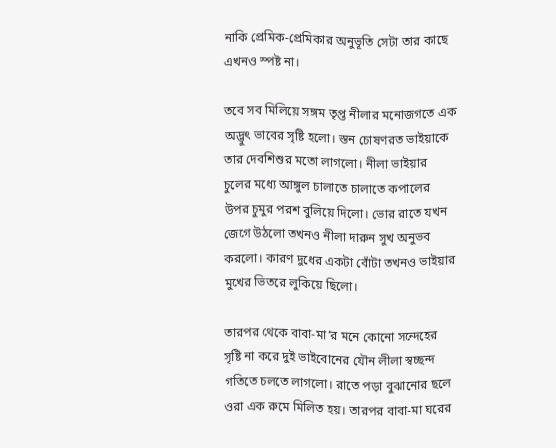নাকি প্রেমিক-প্রেমিকার অনুভূতি সেটা তার কাছে এখনও স্পষ্ট না।

তবে সব মিলিয়ে সঙ্গম তৃপ্ত নীলার মনোজগতে এক অদ্ভুৎ ভাবের সৃষ্টি হলো। স্তন চোষণরত ভাইয়াকে তার দেবশিশুর মতো লাগলো। নীলা ভাইয়ার চুলের মধ্যে আঙ্গুল চালাতে চালাতে কপালের উপর চুমুর পরশ বুলিয়ে দিলো। ভোর রাতে যখন জেগে উঠলো তখনও নীলা দারুন সুখ অনুভব করলো। কারণ দুধের একটা বোঁটা তখনও ভাইয়ার মুখের ভিতরে লুকিয়ে ছিলো।

তারপর থেকে বাবা-মা’র মনে কোনো সন্দেহের সৃষ্টি না করে দুই ভাইবোনের যৌন লীলা স্বচ্ছন্দ গতিতে চলতে লাগলো। রাতে পড়া বুঝানোর ছলে ওরা এক রুমে মিলিত হয়। তারপর বাবা-মা ঘরের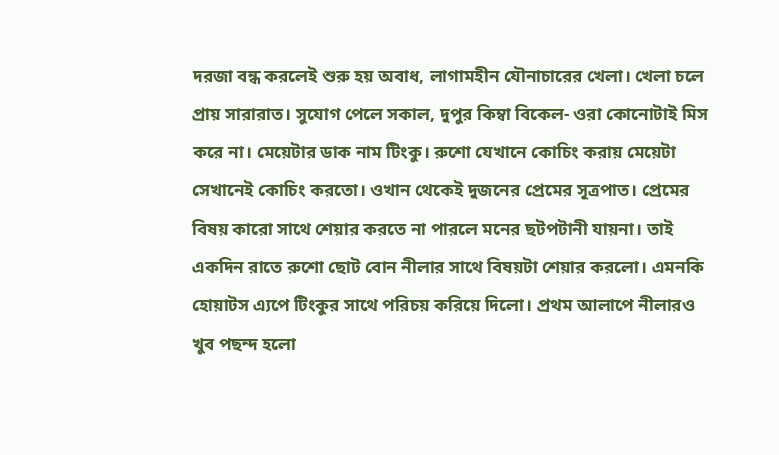দরজা বন্ধ করলেই শুরু হয় অবাধ, লাগামহীন যৌনাচারের খেলা। খেলা চলে প্রায় সারারাত। সুযোগ পেলে সকাল, দুপুর কিম্বা বিকেল- ওরা কোনোটাই মিস করে না। মেয়েটার ডাক নাম টিংকু। রুশো যেখানে কোচিং করায় মেয়েটা সেখানেই কোচিং করতো। ওখান থেকেই দুজনের প্রেমের সূত্রপাত। প্রেমের বিষয় কারো সাথে শেয়ার করতে না পারলে মনের ছটপটানী যায়না। তাই একদিন রাতে রুশো ছোট বোন নীলার সাথে বিষয়টা শেয়ার করলো। এমনকি হোয়াটস এ্যপে টিংকুর সাথে পরিচয় করিয়ে দিলো। প্রথম আলাপে নীলারও খুব পছন্দ হলো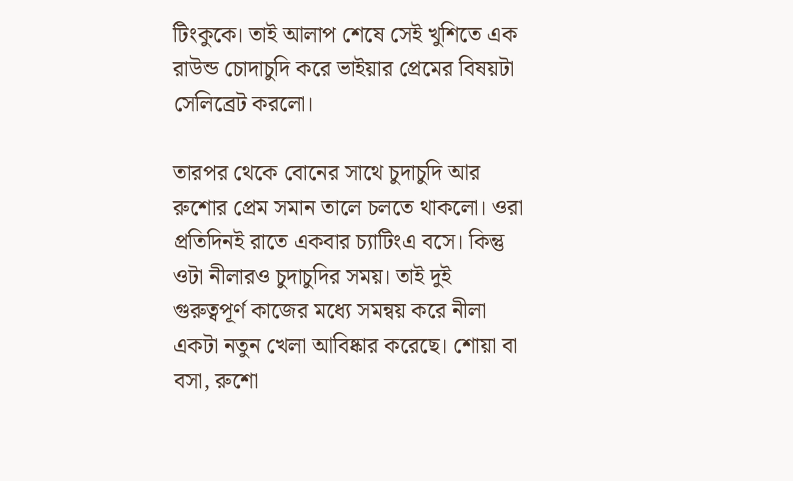টিংকুকে। তাই আলাপ শেষে সেই খুশিতে এক রাউন্ড চোদাচুদি করে ভাইয়ার প্রেমের বিষয়টা সেলিব্রেট করলো।

তারপর থেকে বোনের সাথে চুদাচুদি আর রুশোর প্রেম সমান তালে চলতে থাকলো। ওরা প্রতিদিনই রাতে একবার চ্যাটিংএ বসে। কিন্তু ওটা নীলারও চুদাচুদির সময়। তাই দুই গুরুত্বপূর্ণ কাজের মধ্যে সমন্বয় করে নীলা একটা নতুন খেলা আবিষ্কার করেছে। শোয়া বা বসা, রুশো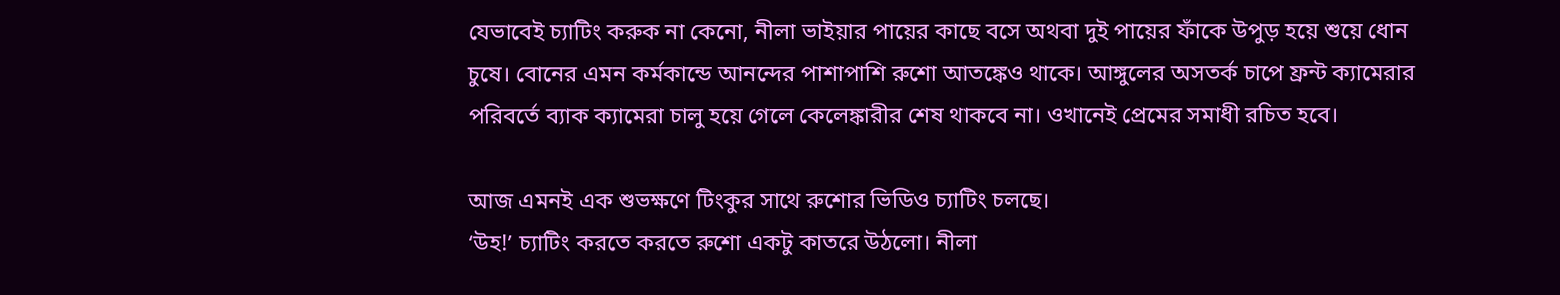যেভাবেই চ্যাটিং করুক না কেনো, নীলা ভাইয়ার পায়ের কাছে বসে অথবা দুই পায়ের ফাঁকে উপুড় হয়ে শুয়ে ধোন চুষে। বোনের এমন কর্মকান্ডে আনন্দের পাশাপাশি রুশো আতঙ্কেও থাকে। আঙ্গুলের অসতর্ক চাপে ফ্রন্ট ক্যামেরার পরিবর্তে ব্যাক ক্যামেরা চালু হয়ে গেলে কেলেঙ্কারীর শেষ থাকবে না। ওখানেই প্রেমের সমাধী রচিত হবে।

আজ এমনই এক শুভক্ষণে টিংকুর সাথে রুশোর ভিডিও চ্যাটিং চলছে।
‘উহ!’ চ্যাটিং করতে করতে রুশো একটু কাতরে উঠলো। নীলা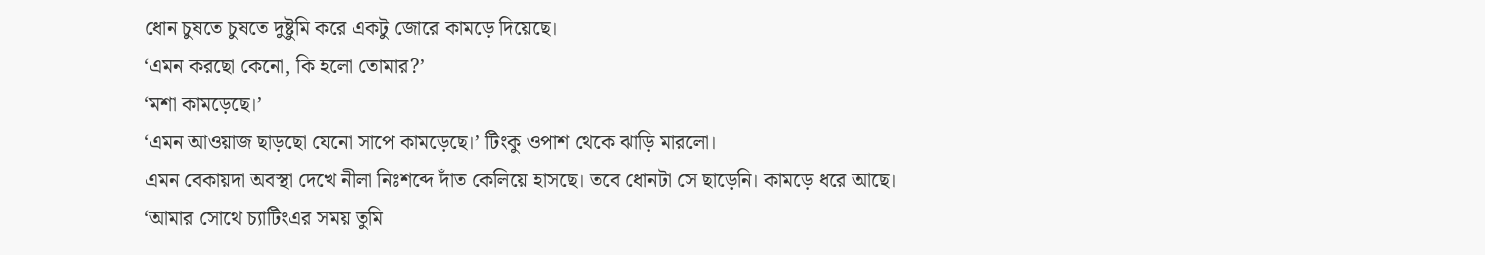ধোন চুষতে চুষতে দুষ্টুমি করে একটু জোরে কামড়ে দিয়েছে।
‘এমন করছো কেনো, কি হলো তোমার?’
‘মশা কামড়েছে।’
‘এমন আওয়াজ ছাড়ছো যেনো সাপে কামড়েছে।’ টিংকু ওপাশ থেকে ঝাড়ি মারলো।
এমন বেকায়দা অবস্থা দেখে নীলা নিঃশব্দে দাঁত কেলিয়ে হাসছে। তবে ধোনটা সে ছাড়েনি। কামড়ে ধরে আছে।
‘আমার সোথে চ্যাটিংএর সময় তুমি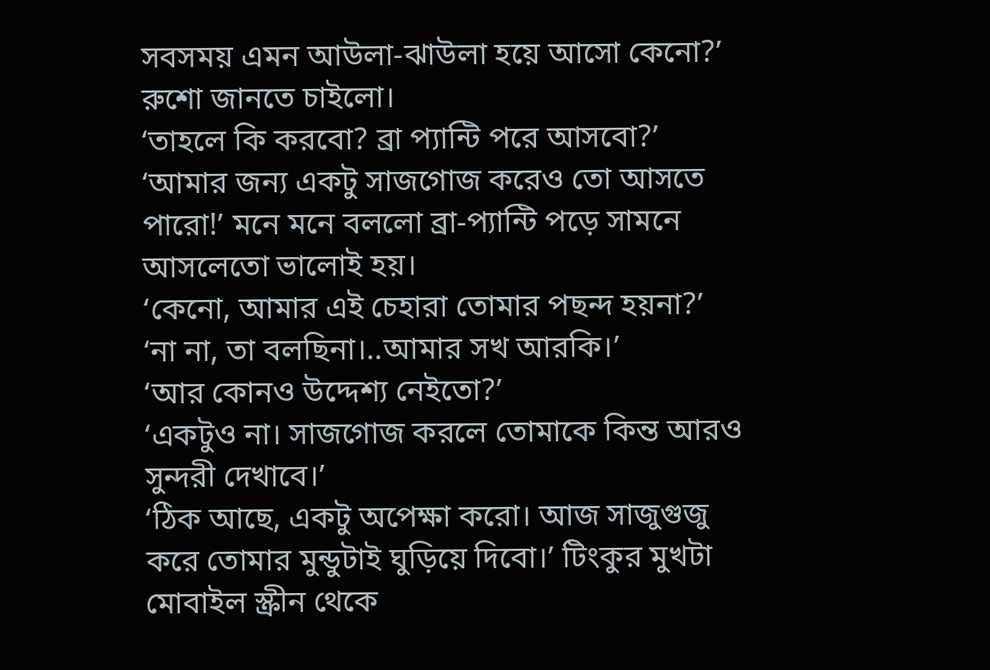সবসময় এমন আউলা-ঝাউলা হয়ে আসো কেনো?’ রুশো জানতে চাইলো।
‘তাহলে কি করবো? ব্রা প্যান্টি পরে আসবো?’
‘আমার জন্য একটু সাজগোজ করেও তো আসতে পারো!’ মনে মনে বললো ব্রা-প্যান্টি পড়ে সামনে আসলেতো ভালোই হয়।
‘কেনো, আমার এই চেহারা তোমার পছন্দ হয়না?’
‘না না, তা বলছিনা।..আমার সখ আরকি।’
‘আর কোনও উদ্দেশ্য নেইতো?’
‘একটুও না। সাজগোজ করলে তোমাকে কিন্ত আরও সুন্দরী দেখাবে।’
‘ঠিক আছে, একটু অপেক্ষা করো। আজ সাজুগুজু করে তোমার মুন্ডুটাই ঘুড়িয়ে দিবো।’ টিংকুর মুখটা মোবাইল স্ক্রীন থেকে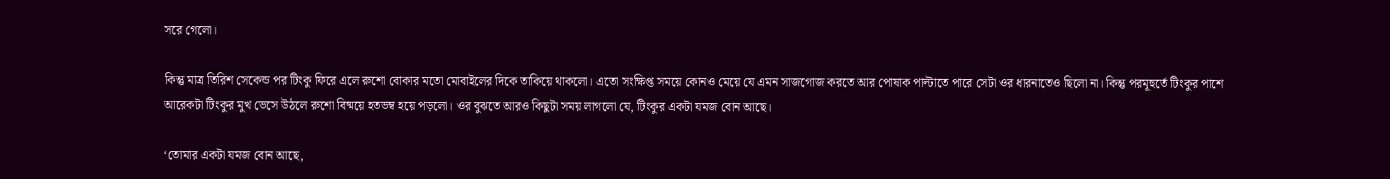সরে গেলো।

কিন্তু মাত্র তিরিশ সেকেন্ড পর টিংকু ফিরে এলে রুশো বোকার মতো মোবাইলের দিকে তাকিয়ে থাকলো। এতো সংক্ষিপ্ত সময়ে কোনও মেয়ে যে এমন সাজগোজ করতে আর পোষাক পাল্টাতে পারে সেটা ওর ধারনাতেও ছিলো না। কিন্তু পরমূহুর্তে টিংকুর পাশে আরেকটা টিংকুর মুখ ভেসে উঠলে রুশো বিষ্ময়ে হতভম্ব হয়ে পড়লো। ওর বুঝতে আরও কিছুটা সময় লাগলো যে, টিংকুর একটা যমজ বোন আছে।

‘তোমার একটা যমজ বোন আছে,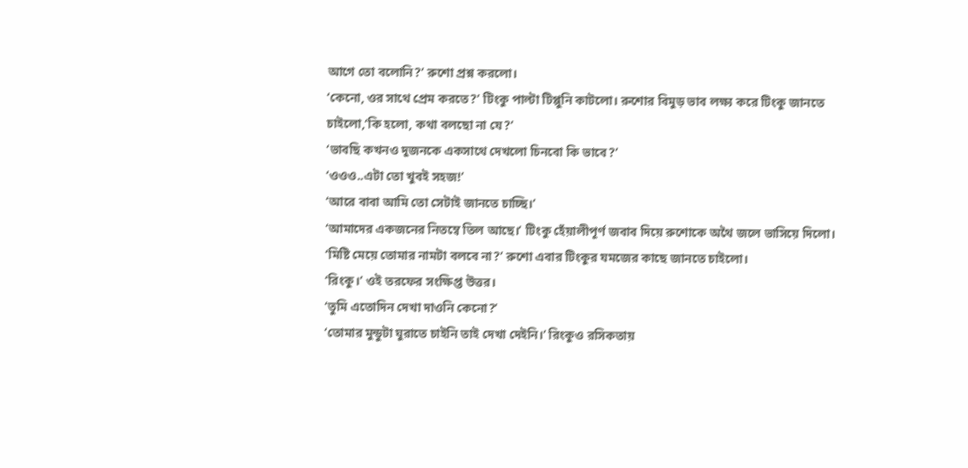আগে তো বলোনি?’ রুশো প্রশ্ন করলো।
‘কেনো, ওর সাথে প্রেম করতে?’ টিংকু পাল্টা টিপ্পুনি কাটলো। রুশোর বিমুড় ভাব লক্ষ্য করে টিংকু জানতে চাইলো,‘কি হলো, কথা বলছো না যে?’
‘ভাবছি কখনও দুজনকে একসাথে দেখলো চিনবো কি ভাবে?’
‘ওওও..এটা তো খুবই সহজ!’
‘আরে বাবা আমি তো সেটাই জানতে চাচ্ছি।’
‘আমাদের একজনের নিতম্বে তিল আছে।’ টিংকু হেঁয়ালীপূর্ণ জবাব দিয়ে রুশোকে অথৈ জলে ভাসিয়ে দিলো।
‘মিষ্টি মেয়ে তোমার নামটা বলবে না?’ রুশো এবার টিংকুর যমজের কাছে জানতে চাইলো।
‘রিংকু।’ ওই তরফের সংক্ষিপ্ত উত্তর।
‘তুমি এতোদিন দেখা দাওনি কেনো?’
‘তোমার মুন্ডুটা ঘুরাতে চাইনি তাই দেখা দেইনি।’ রিংকুও রসিকতায়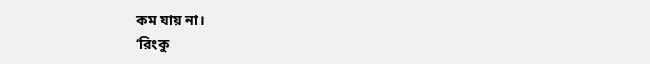কম যায় না।
‘রিংকু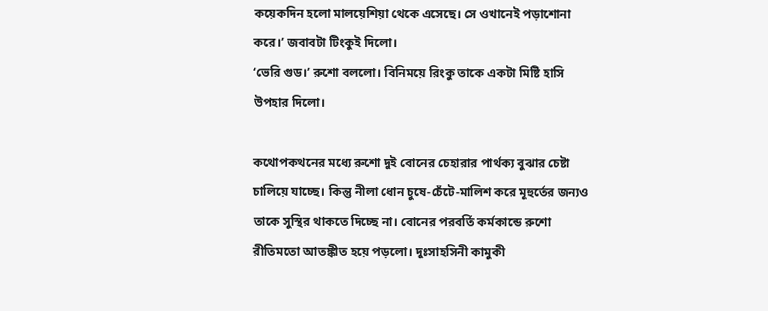কয়েকদিন হলো মালয়েশিয়া থেকে এসেছে। সে ওখানেই পড়াশোনা করে।’ জবাবটা টিংকুই দিলো।
‘ভেরি গুড।’ রুশো বললো। বিনিময়ে রিংকু তাকে একটা মিষ্টি হাসি উপহার দিলো।

কথোপকথনের মধ্যে রুশো দুই বোনের চেহারার পার্থক্য বুঝার চেষ্টা চালিয়ে যাচ্ছে। কিন্তু নীলা ধোন চুষে-চেঁটে-মালিশ করে মূহুর্তের জন্যও তাকে সুস্থির থাকতে দিচ্ছে না। বোনের পরবর্তি কর্মকান্ডে রুশো রীতিমতো আতঙ্কীত হয়ে পড়লো। দুঃসাহসিনী কামুকী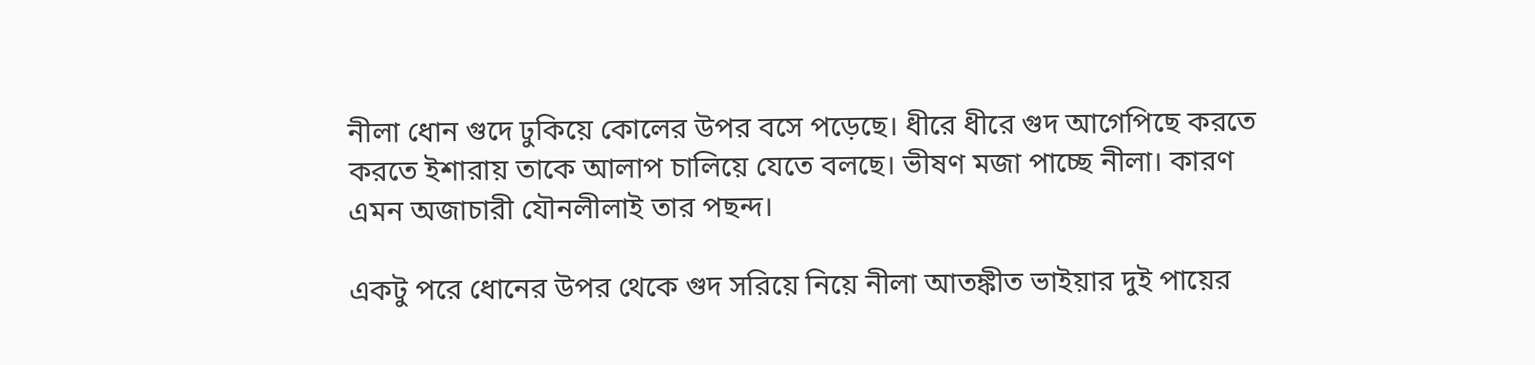নীলা ধোন গুদে ঢুকিয়ে কোলের উপর বসে পড়েছে। ধীরে ধীরে গুদ আগেপিছে করতে করতে ইশারায় তাকে আলাপ চালিয়ে যেতে বলছে। ভীষণ মজা পাচ্ছে নীলা। কারণ এমন অজাচারী যৌনলীলাই তার পছন্দ।

একটু পরে ধোনের উপর থেকে গুদ সরিয়ে নিয়ে নীলা আতঙ্কীত ভাইয়ার দুই পায়ের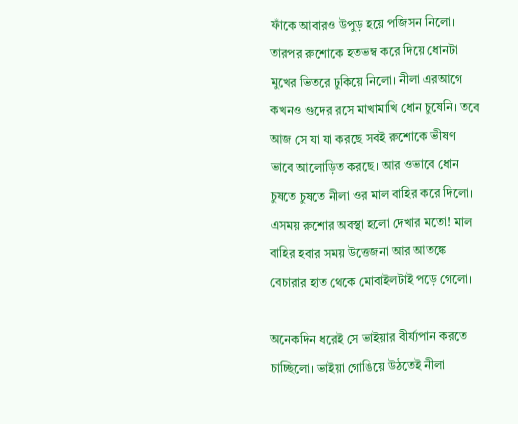ফাঁকে আবারও উপুড় হয়ে পজিসন নিলো। তারপর রুশোকে হতভম্ব করে দিয়ে ধোনটা মুখের ভিতরে ঢুকিয়ে নিলো। নীলা এরআগে কখনও গুদের রসে মাখামাখি ধোন চুষেনি। তবে আজ সে যা যা করছে সবই রুশোকে ভীষণ ভাবে আলোড়িত করছে। আর ওভাবে ধোন চুষতে চুষতে নীলা ওর মাল বাহির করে দিলো। এসময় রুশোর অবস্থা হলো দেখার মতো! মাল বাহির হবার সময় উত্তেজনা আর আতঙ্কে বেচারার হাত থেকে মোবাইলটাই পড়ে গেলো।

অনেকদিন ধরেই সে ভাইয়ার বীর্য্যপান করতে চাচ্ছিলো। ভাইয়া গোঙিয়ে উঠতেই নীলা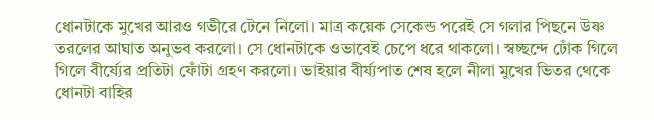ধোনটাকে মুখের আরও গভীরে টেনে নিলো। মাত্র কয়েক সেকেন্ড পরেই সে গলার পিছনে উষ্ণ তরলের আঘাত অনুভব করলো। সে ধোনটাকে ওভাবেই চেপে ধরে থাকলো। স্বচ্ছন্দে ঢোঁক গিলে গিলে বীর্য্যের প্রতিটা ফোঁটা গ্রহণ করলো। ভাইয়ার বীর্য্যপাত শেষ হলে নীলা মুখের ভিতর থেকে ধোনটা বাহির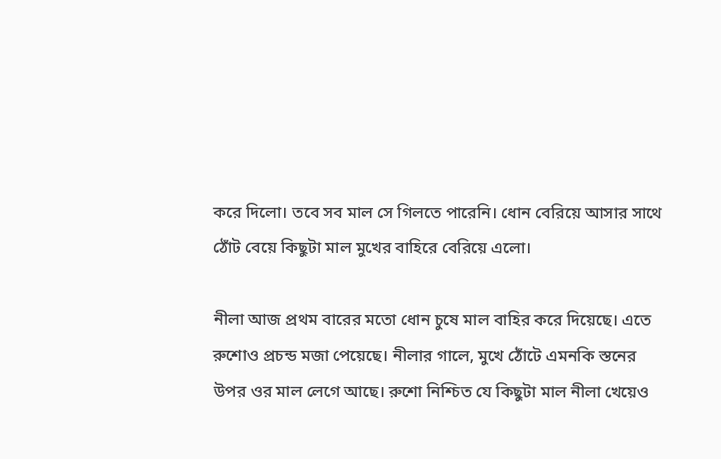করে দিলো। তবে সব মাল সে গিলতে পারেনি। ধোন বেরিয়ে আসার সাথে ঠোঁট বেয়ে কিছুটা মাল মুখের বাহিরে বেরিয়ে এলো।

নীলা আজ প্রথম বারের মতো ধোন চুষে মাল বাহির করে দিয়েছে। এতে রুশোও প্রচন্ড মজা পেয়েছে। নীলার গালে, মুখে ঠোঁটে এমনকি স্তনের উপর ওর মাল লেগে আছে। রুশো নিশ্চিত যে কিছুটা মাল নীলা খেয়েও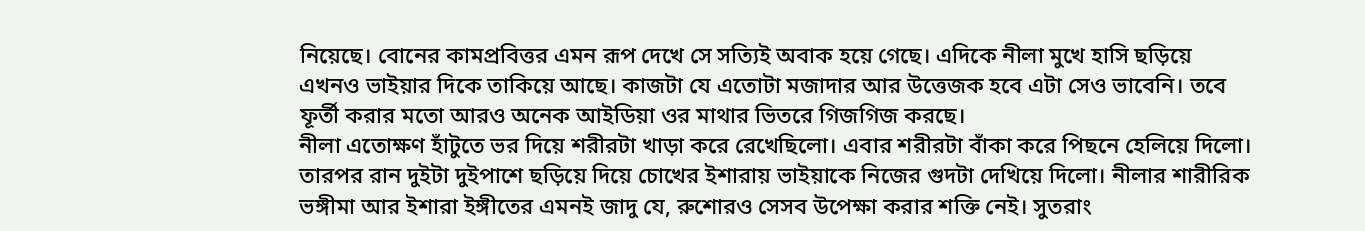নিয়েছে। বোনের কামপ্রবিত্তর এমন রূপ দেখে সে সত্যিই অবাক হয়ে গেছে। এদিকে নীলা মুখে হাসি ছড়িয়ে এখনও ভাইয়ার দিকে তাকিয়ে আছে। কাজটা যে এতোটা মজাদার আর উত্তেজক হবে এটা সেও ভাবেনি। তবে ফূর্তী করার মতো আরও অনেক আইডিয়া ওর মাথার ভিতরে গিজগিজ করছে।
নীলা এতোক্ষণ হাঁটুতে ভর দিয়ে শরীরটা খাড়া করে রেখেছিলো। এবার শরীরটা বাঁকা করে পিছনে হেলিয়ে দিলো। তারপর রান দুইটা দুইপাশে ছড়িয়ে দিয়ে চোখের ইশারায় ভাইয়াকে নিজের গুদটা দেখিয়ে দিলো। নীলার শারীরিক ভঙ্গীমা আর ইশারা ইঙ্গীতের এমনই জাদু যে, রুশোরও সেসব উপেক্ষা করার শক্তি নেই। সুতরাং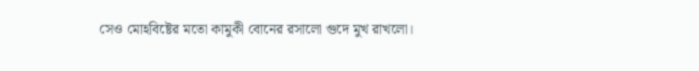সেও মোহবিষ্টের মতো কামুকী বোনের রসালো গুদে মুখ রাখলো।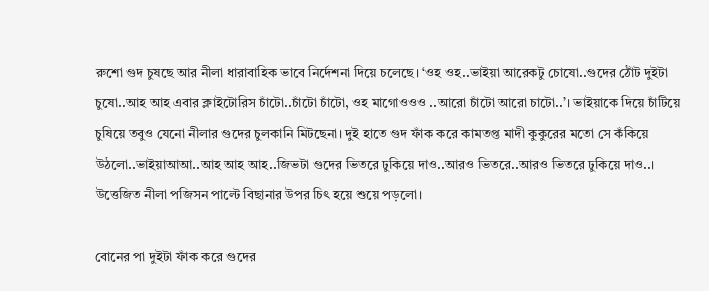রুশো গুদ চুষছে আর নীলা ধারাবাহিক ভাবে নির্দেশনা দিয়ে চলেছে। ‘ওহ ওহ..ভাইয়া আরেকটু চোষো..গুদের ঠোঁট দুইটা চুষো..আহ আহ এবার ক্লাইটোরিস চাঁটো..চাঁটো চাঁটো, ওহ মাগোওওও ..আরো চাঁটো আরো চাটো..’। ভাইয়াকে দিয়ে চাঁটিয়ে চুষিয়ে তবুও যেনো নীলার গুদের চুলকানি মিটছেনা। দুই হাতে গুদ ফাঁক করে কামতপ্ত মাদী কুকুরের মতো সে কঁকিয়ে উঠলো..ভাইয়াআআ..আহ আহ আহ..জিভটা গুদের ভিতরে ঢুকিয়ে দাও..আরও ভিতরে..আরও ভিতরে ঢুকিয়ে দাও..। উত্তেজিত নীলা পজিসন পাল্টে বিছানার উপর চিৎ হয়ে শুয়ে পড়লো।

বোনের পা দুইটা ফাঁক করে গুদের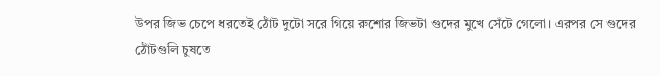উপর জিভ চেপে ধরতেই ঠোঁট দুটো সরে গিয়ে রুশোর জিভটা গুদের মুখে সেঁটে গেলো। এরপর সে গুদের ঠোঁটগুলি চুষতে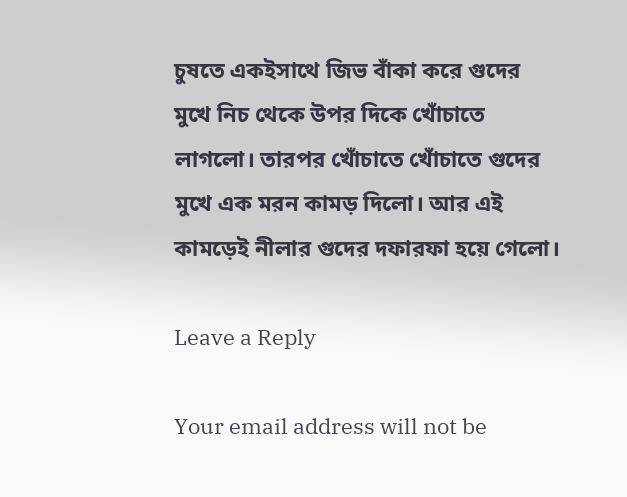চুষতে একইসাথে জিভ বাঁকা করে গুদের মুখে নিচ থেকে উপর দিকে খোঁচাতে লাগলো। তারপর খোঁচাতে খোঁচাতে গুদের মুখে এক মরন কামড় দিলো। আর এই কামড়েই নীলার গুদের দফারফা হয়ে গেলো।

Leave a Reply

Your email address will not be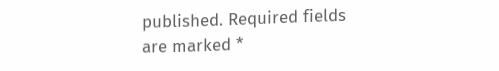published. Required fields are marked *